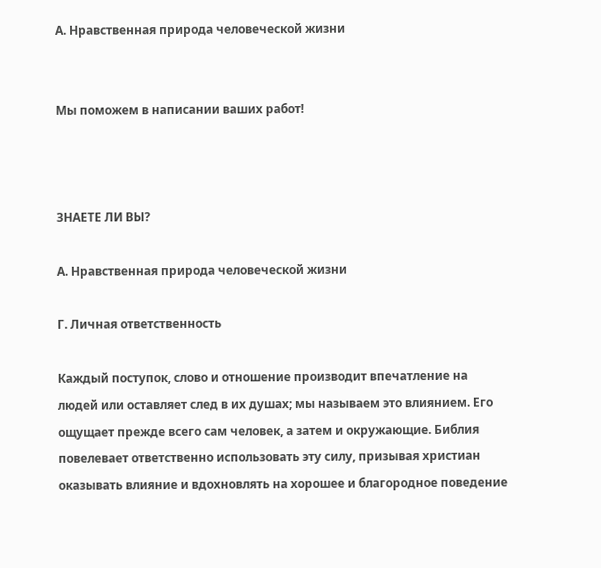А. Нравственная природа человеческой жизни


Мы поможем в написании ваших работ!



ЗНАЕТЕ ЛИ ВЫ?

А. Нравственная природа человеческой жизни

Г. Личная ответственность

Каждый поступок, слово и отношение производит впечатление на людей или оставляет след в их душах; мы называем это влиянием. Его ощущает прежде всего сам человек, а затем и окружающие. Библия повелевает ответственно использовать эту силу, призывая христиан оказывать влияние и вдохновлять на хорошее и благородное поведение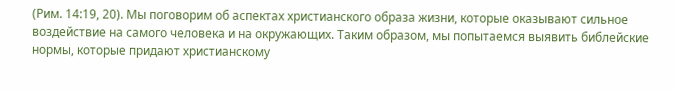(Рим. 14:19, 20). Мы поговорим об аспектах христианского образа жизни, которые оказывают сильное воздействие на самого человека и на окружающих. Таким образом, мы попытаемся выявить библейские нормы, которые придают христианскому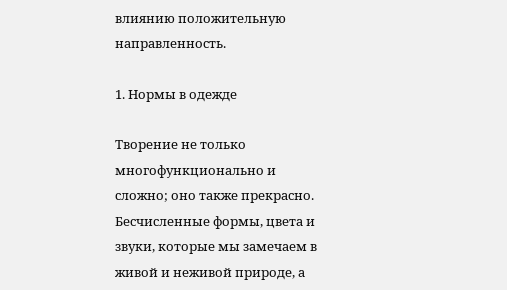влиянию положительную направленность.

1. Нормы в одежде

Творение не только многофункционально и сложно; оно также прекрасно. Бесчисленные формы, цвета и звуки, которые мы замечаем в живой и неживой природе, а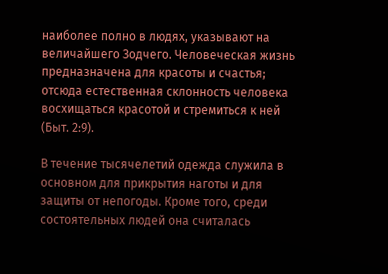наиболее полно в людях, указывают на величайшего Зодчего. Человеческая жизнь предназначена для красоты и счастья; отсюда естественная склонность человека восхищаться красотой и стремиться к ней (Быт. 2:9).

В течение тысячелетий одежда служила в основном для прикрытия наготы и для защиты от непогоды. Кроме того, среди состоятельных людей она считалась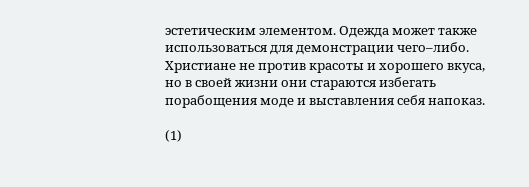эстетическим элементом. Одежда может также использоваться для демонстрации чего–либо. Христиане не против красоты и хорошего вкуса, но в своей жизни они стараются избегать порабощения моде и выставления себя напоказ.

(1)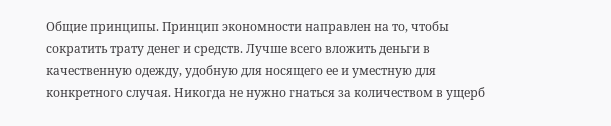Общие принципы. Принцип экономности направлен на то, чтобы сократить трату денег и средств. Лучше всего вложить деньги в качественную одежду, удобную для носящего ее и уместную для конкретного случая. Никогда не нужно гнаться за количеством в ущерб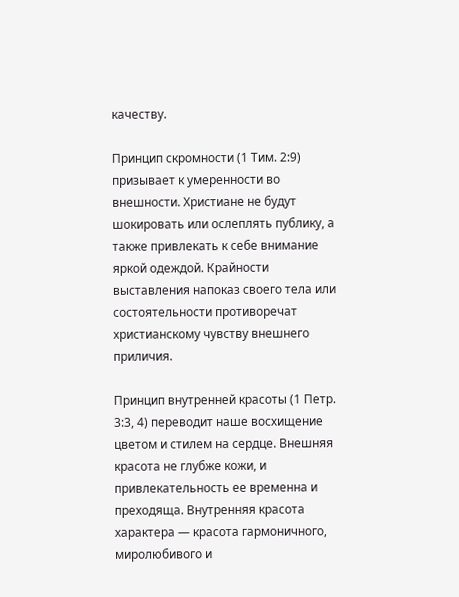качеству.

Принцип скромности (1 Тим. 2:9) призывает к умеренности во внешности. Христиане не будут шокировать или ослеплять публику, а также привлекать к себе внимание яркой одеждой. Крайности выставления напоказ своего тела или состоятельности противоречат христианскому чувству внешнего приличия.

Принцип внутренней красоты (1 Петр. 3:3, 4) переводит наше восхищение цветом и стилем на сердце. Внешняя красота не глубже кожи, и привлекательность ее временна и преходяща. Внутренняя красота характера — красота гармоничного, миролюбивого и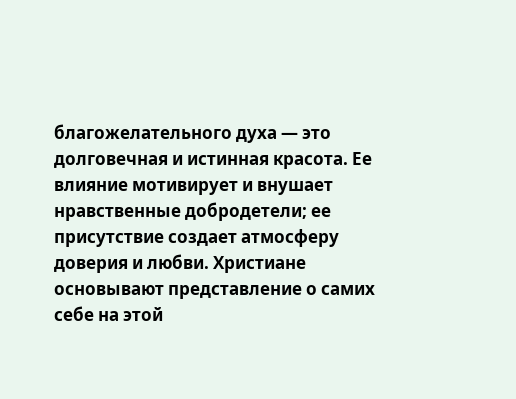благожелательного духа — это долговечная и истинная красота. Ее влияние мотивирует и внушает нравственные добродетели; ее присутствие создает атмосферу доверия и любви. Христиане основывают представление о самих себе на этой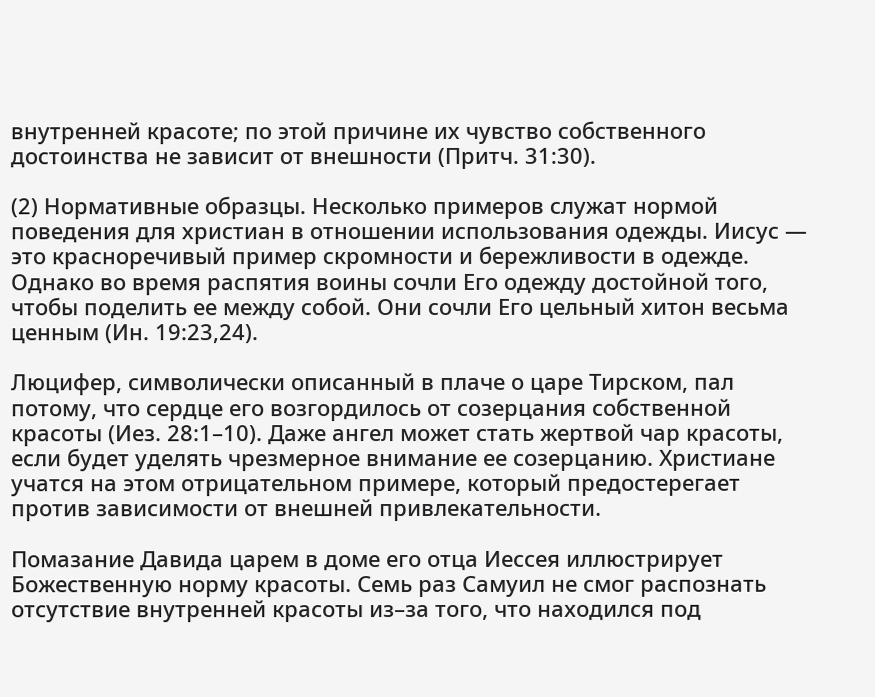внутренней красоте; по этой причине их чувство собственного достоинства не зависит от внешности (Притч. 31:30).

(2) Нормативные образцы. Несколько примеров служат нормой поведения для христиан в отношении использования одежды. Иисус — это красноречивый пример скромности и бережливости в одежде. Однако во время распятия воины сочли Его одежду достойной того, чтобы поделить ее между собой. Они сочли Его цельный хитон весьма ценным (Ин. 19:23,24).

Люцифер, символически описанный в плаче о царе Тирском, пал потому, что сердце его возгордилось от созерцания собственной красоты (Иез. 28:1–10). Даже ангел может стать жертвой чар красоты, если будет уделять чрезмерное внимание ее созерцанию. Христиане учатся на этом отрицательном примере, который предостерегает против зависимости от внешней привлекательности.

Помазание Давида царем в доме его отца Иессея иллюстрирует Божественную норму красоты. Семь раз Самуил не смог распознать отсутствие внутренней красоты из–за того, что находился под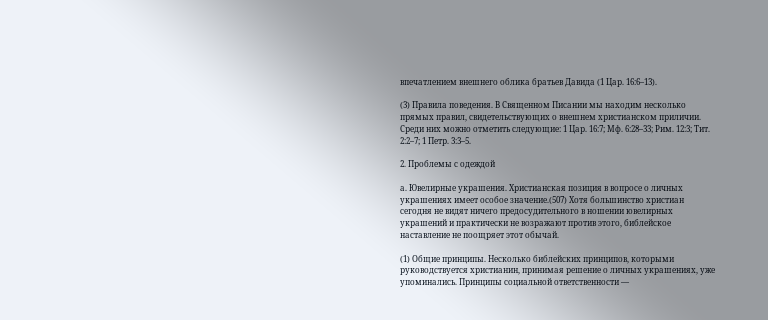впечатлением внешнего облика братьев Давида (1 Цар. 16:6–13).

(3) Правила поведения. В Священном Писании мы находим несколько прямых правил, свидетельствующих о внешнем христианском приличии. Среди них можно отметить следующие: 1 Цар. 16:7; Мф. 6:28–33; Рим. 12:3; Тит. 2:2–7; 1 Петр. 3:3–5.

2. Проблемы с одеждой

а. Ювелирные украшения. Христианская позиция в вопросе о личных украшениях имеет особое значение.(507) Хотя большинство христиан сегодня не видят ничего предосудительного в ношении ювелирных украшений и практически не возражают против этого, библейское наставление не поощряет этот обычай.

(1) Общие принципы. Несколько библейских принципов, которыми руководствуется христианин, принимая решение о личных украшениях, уже упоминались. Принципы социальной ответственности —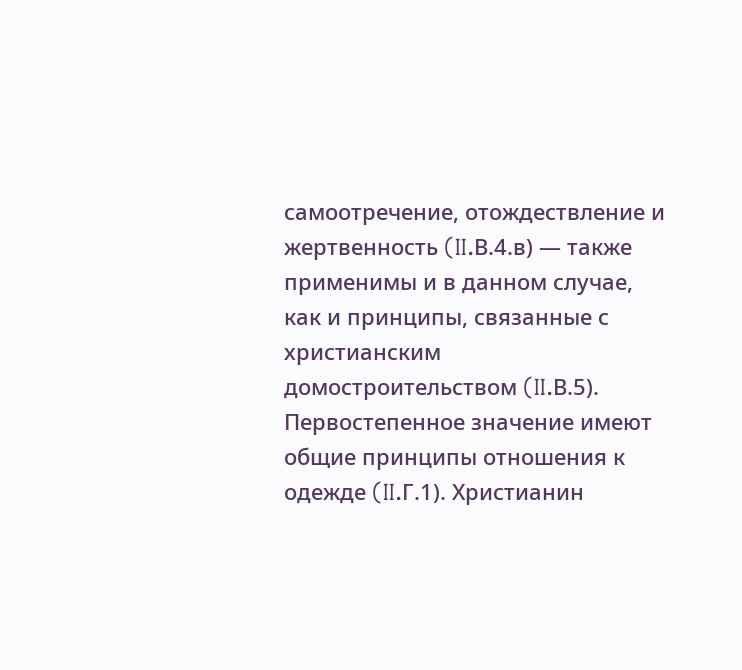самоотречение, отождествление и жертвенность (II.В.4.в) — также применимы и в данном случае, как и принципы, связанные с христианским домостроительством (II.В.5). Первостепенное значение имеют общие принципы отношения к одежде (II.Г.1). Христианин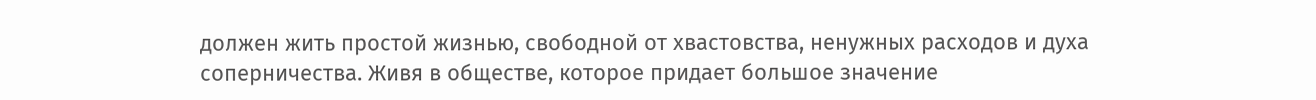должен жить простой жизнью, свободной от хвастовства, ненужных расходов и духа соперничества. Живя в обществе, которое придает большое значение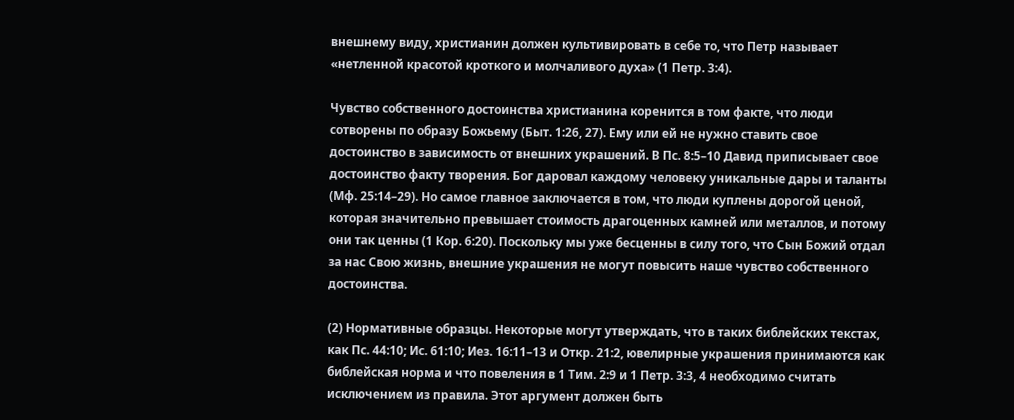внешнему виду, христианин должен культивировать в себе то, что Петр называет «нетленной красотой кроткого и молчаливого духа» (1 Петр. 3:4).

Чувство собственного достоинства христианина коренится в том факте, что люди сотворены по образу Божьему (Быт. 1:26, 27). Ему или ей не нужно ставить свое достоинство в зависимость от внешних украшений. В Пс. 8:5–10 Давид приписывает свое достоинство факту творения. Бог даровал каждому человеку уникальные дары и таланты (Мф. 25:14–29). Но самое главное заключается в том, что люди куплены дорогой ценой, которая значительно превышает стоимость драгоценных камней или металлов, и потому они так ценны (1 Кор. 6:20). Поскольку мы уже бесценны в силу того, что Сын Божий отдал за нас Свою жизнь, внешние украшения не могут повысить наше чувство собственного достоинства.

(2) Нормативные образцы. Некоторые могут утверждать, что в таких библейских текстах, как Пс. 44:10; Ис. 61:10; Иез. 16:11–13 и Откр. 21:2, ювелирные украшения принимаются как библейская норма и что повеления в 1 Тим. 2:9 и 1 Петр. 3:3, 4 необходимо считать исключением из правила. Этот аргумент должен быть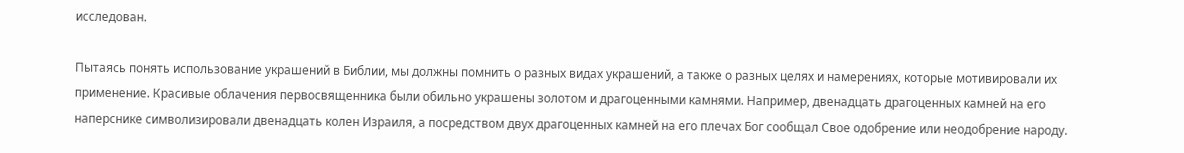исследован.

Пытаясь понять использование украшений в Библии, мы должны помнить о разных видах украшений, а также о разных целях и намерениях, которые мотивировали их применение. Красивые облачения первосвященника были обильно украшены золотом и драгоценными камнями. Например, двенадцать драгоценных камней на его наперснике символизировали двенадцать колен Израиля, а посредством двух драгоценных камней на его плечах Бог сообщал Свое одобрение или неодобрение народу.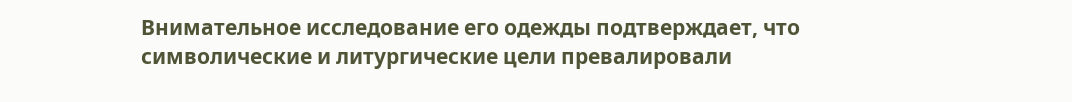Внимательное исследование его одежды подтверждает, что символические и литургические цели превалировали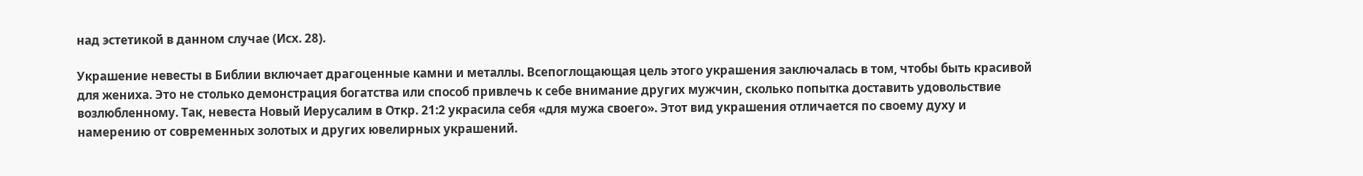над эстетикой в данном случае (Исх. 28).

Украшение невесты в Библии включает драгоценные камни и металлы. Всепоглощающая цель этого украшения заключалась в том, чтобы быть красивой для жениха. Это не столько демонстрация богатства или способ привлечь к себе внимание других мужчин, сколько попытка доставить удовольствие возлюбленному. Так, невеста Новый Иерусалим в Откр. 21:2 украсила себя «для мужа своего». Этот вид украшения отличается по своему духу и намерению от современных золотых и других ювелирных украшений.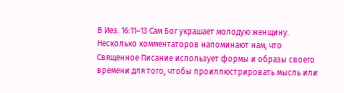В Иез. 16:11–13 Сам Бог украшает молодую женщину. Несколько комментаторов напоминают нам, что Священное Писание использует формы и образы своего времени для того, чтобы проиллюстрировать мысль или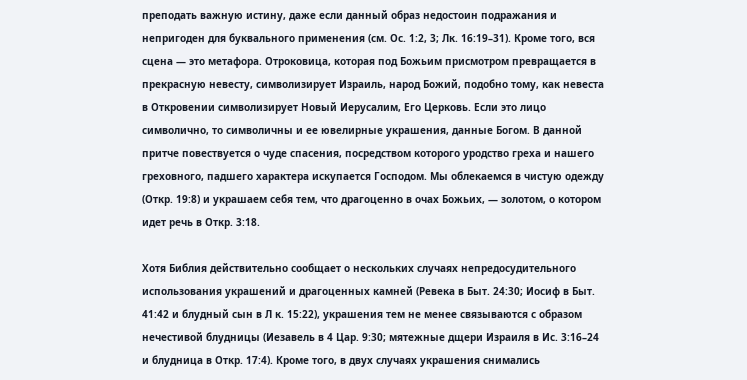преподать важную истину, даже если данный образ недостоин подражания и непригоден для буквального применения (см. Ос. 1:2, 3; Лк. 16:19–31). Кроме того, вся сцена — это метафора. Отроковица, которая под Божьим присмотром превращается в прекрасную невесту, символизирует Израиль, народ Божий, подобно тому, как невеста в Откровении символизирует Новый Иерусалим, Его Церковь. Если это лицо символично, то символичны и ее ювелирные украшения, данные Богом. В данной притче повествуется о чуде спасения, посредством которого уродство греха и нашего греховного, падшего характера искупается Господом. Мы облекаемся в чистую одежду (Откр. 19:8) и украшаем себя тем, что драгоценно в очах Божьих, — золотом, о котором идет речь в Откр. 3:18.

Хотя Библия действительно сообщает о нескольких случаях непредосудительного использования украшений и драгоценных камней (Ревека в Быт. 24:30; Иосиф в Быт. 41:42 и блудный сын в Л к. 15:22), украшения тем не менее связываются с образом нечестивой блудницы (Иезавель в 4 Цар. 9:30; мятежные дщери Израиля в Ис. 3:16–24 и блудница в Откр. 17:4). Кроме того, в двух случаях украшения снимались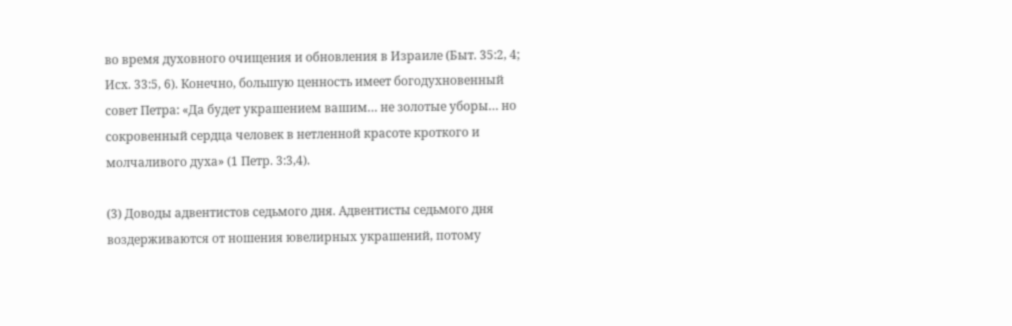во время духовного очищения и обновления в Израиле (Быт. 35:2, 4; Исх. 33:5, 6). Конечно, большую ценность имеет богодухновенный совет Петра: «Да будет украшением вашим… не золотые уборы… но сокровенный сердца человек в нетленной красоте кроткого и молчаливого духа» (1 Петр. 3:3,4).

(3) Доводы адвентистов седьмого дня. Адвентисты седьмого дня воздерживаются от ношения ювелирных украшений, потому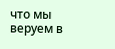что мы веруем в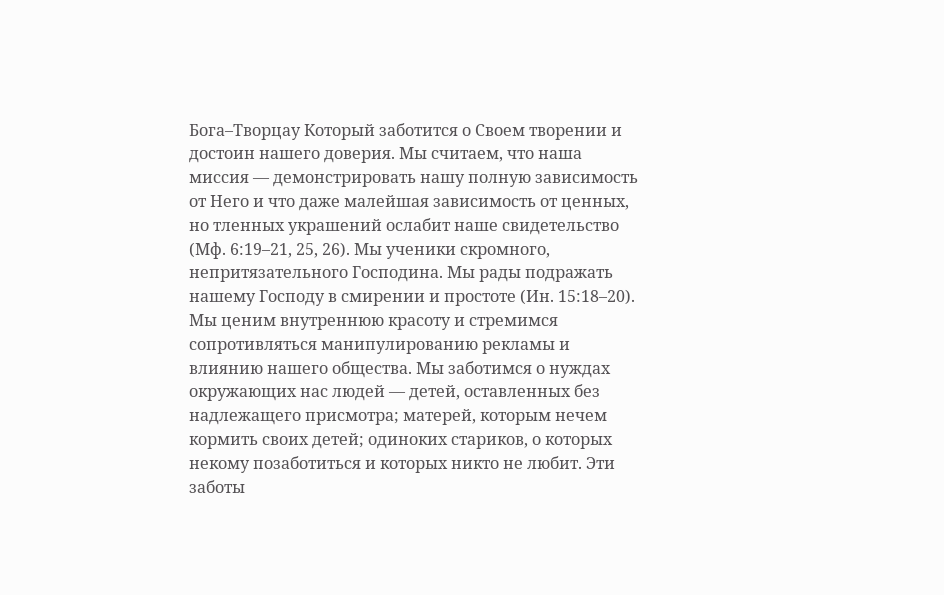Бога–Творцау Который заботится о Своем творении и достоин нашего доверия. Мы считаем, что наша миссия — демонстрировать нашу полную зависимость от Него и что даже малейшая зависимость от ценных, но тленных украшений ослабит наше свидетельство (Мф. 6:19–21, 25, 26). Мы ученики скромного, непритязательного Господина. Мы рады подражать нашему Господу в смирении и простоте (Ин. 15:18–20). Мы ценим внутреннюю красоту и стремимся сопротивляться манипулированию рекламы и влиянию нашего общества. Мы заботимся о нуждах окружающих нас людей — детей, оставленных без надлежащего присмотра; матерей, которым нечем кормить своих детей; одиноких стариков, о которых некому позаботиться и которых никто не любит. Эти заботы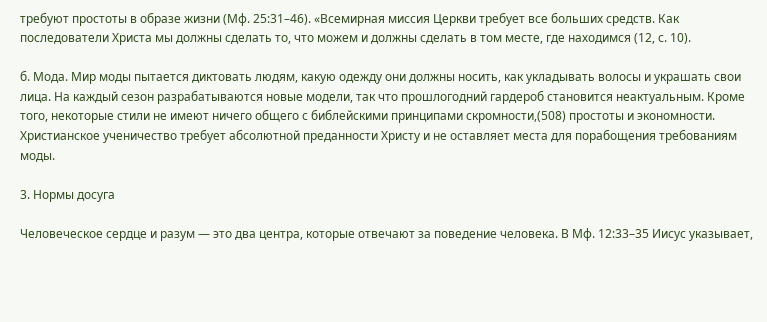требуют простоты в образе жизни (Мф. 25:31–46). «Всемирная миссия Церкви требует все больших средств. Как последователи Христа мы должны сделать то, что можем и должны сделать в том месте, где находимся (12, с. 10).

б. Мода. Мир моды пытается диктовать людям, какую одежду они должны носить, как укладывать волосы и украшать свои лица. На каждый сезон разрабатываются новые модели, так что прошлогодний гардероб становится неактуальным. Кроме того, некоторые стили не имеют ничего общего с библейскими принципами скромности,(508) простоты и экономности. Христианское ученичество требует абсолютной преданности Христу и не оставляет места для порабощения требованиям моды.

3. Нормы досуга

Человеческое сердце и разум — это два центра, которые отвечают за поведение человека. В Мф. 12:33–35 Иисус указывает,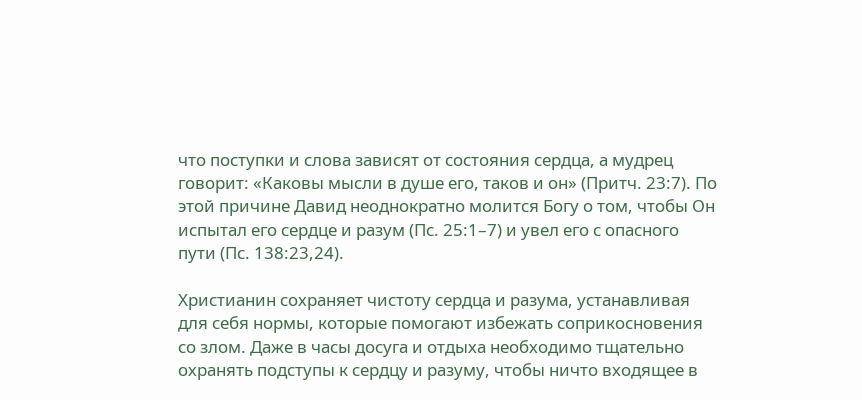что поступки и слова зависят от состояния сердца, а мудрец говорит: «Каковы мысли в душе его, таков и он» (Притч. 23:7). По этой причине Давид неоднократно молится Богу о том, чтобы Он испытал его сердце и разум (Пс. 25:1–7) и увел его с опасного пути (Пс. 138:23,24).

Христианин сохраняет чистоту сердца и разума, устанавливая для себя нормы, которые помогают избежать соприкосновения со злом. Даже в часы досуга и отдыха необходимо тщательно охранять подступы к сердцу и разуму, чтобы ничто входящее в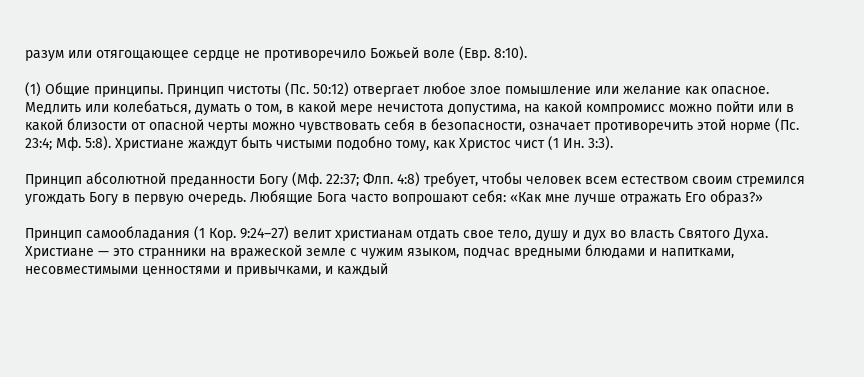разум или отягощающее сердце не противоречило Божьей воле (Евр. 8:10).

(1) Общие принципы. Принцип чистоты (Пс. 50:12) отвергает любое злое помышление или желание как опасное. Медлить или колебаться, думать о том, в какой мере нечистота допустима, на какой компромисс можно пойти или в какой близости от опасной черты можно чувствовать себя в безопасности, означает противоречить этой норме (Пс. 23:4; Мф. 5:8). Христиане жаждут быть чистыми подобно тому, как Христос чист (1 Ин. 3:3).

Принцип абсолютной преданности Богу (Мф. 22:37; Флп. 4:8) требует, чтобы человек всем естеством своим стремился угождать Богу в первую очередь. Любящие Бога часто вопрошают себя: «Как мне лучше отражать Его образ?»

Принцип самообладания (1 Кор. 9:24–27) велит христианам отдать свое тело, душу и дух во власть Святого Духа. Христиане — это странники на вражеской земле с чужим языком, подчас вредными блюдами и напитками, несовместимыми ценностями и привычками, и каждый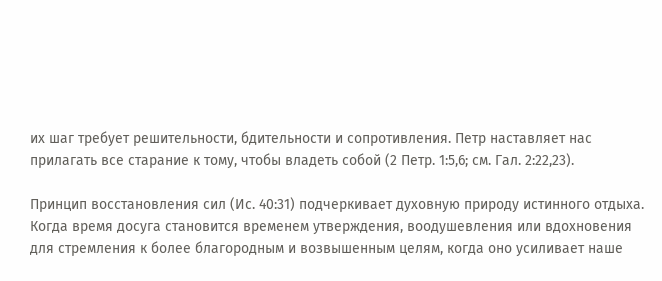их шаг требует решительности, бдительности и сопротивления. Петр наставляет нас прилагать все старание к тому, чтобы владеть собой (2 Петр. 1:5,6; см. Гал. 2:22,23).

Принцип восстановления сил (Ис. 40:31) подчеркивает духовную природу истинного отдыха. Когда время досуга становится временем утверждения, воодушевления или вдохновения для стремления к более благородным и возвышенным целям, когда оно усиливает наше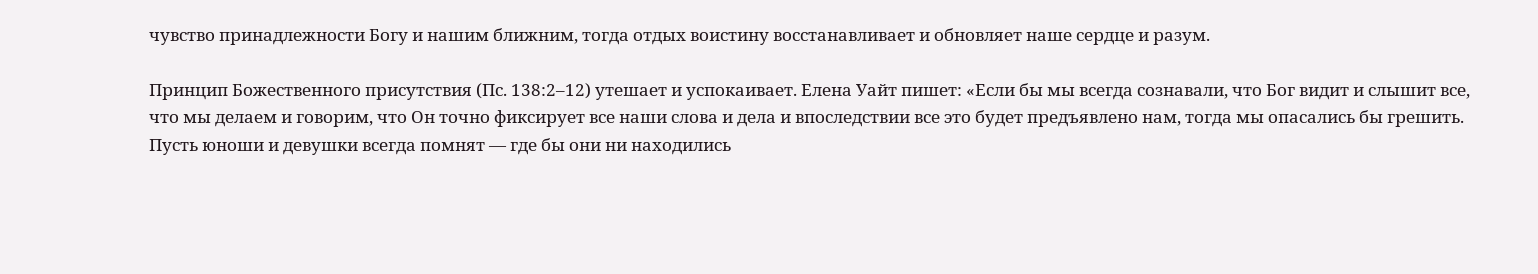чувство принадлежности Богу и нашим ближним, тогда отдых воистину восстанавливает и обновляет наше сердце и разум.

Принцип Божественного присутствия (Пс. 138:2–12) утешает и успокаивает. Елена Уайт пишет: «Если бы мы всегда сознавали, что Бог видит и слышит все, что мы делаем и говорим, что Он точно фиксирует все наши слова и дела и впоследствии все это будет предъявлено нам, тогда мы опасались бы грешить. Пусть юноши и девушки всегда помнят — где бы они ни находились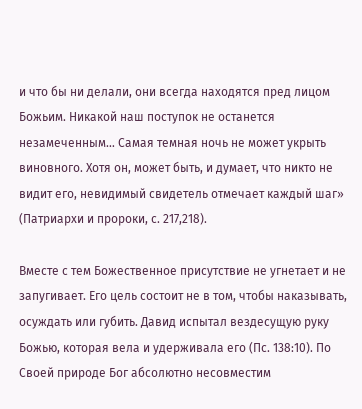и что бы ни делали, они всегда находятся пред лицом Божьим. Никакой наш поступок не останется незамеченным… Самая темная ночь не может укрыть виновного. Хотя он, может быть, и думает, что никто не видит его, невидимый свидетель отмечает каждый шаг» (Патриархи и пророки, с. 217,218).

Вместе с тем Божественное присутствие не угнетает и не запугивает. Его цель состоит не в том, чтобы наказывать, осуждать или губить. Давид испытал вездесущую руку Божью, которая вела и удерживала его (Пс. 138:10). По Своей природе Бог абсолютно несовместим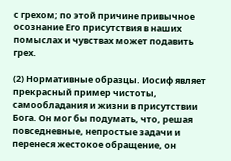с грехом; по этой причине привычное осознание Его присутствия в наших помыслах и чувствах может подавить грех.

(2) Нормативные образцы. Иосиф являет прекрасный пример чистоты, самообладания и жизни в присутствии Бога. Он мог бы подумать, что, решая повседневные, непростые задачи и перенеся жестокое обращение, он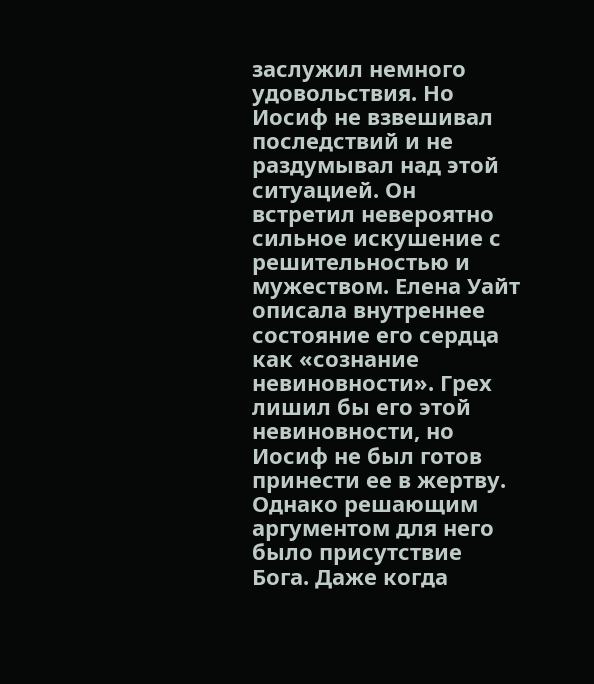заслужил немного удовольствия. Но Иосиф не взвешивал последствий и не раздумывал над этой ситуацией. Он встретил невероятно сильное искушение с решительностью и мужеством. Елена Уайт описала внутреннее состояние его сердца как «сознание невиновности». Грех лишил бы его этой невиновности, но Иосиф не был готов принести ее в жертву. Однако решающим аргументом для него было присутствие Бога. Даже когда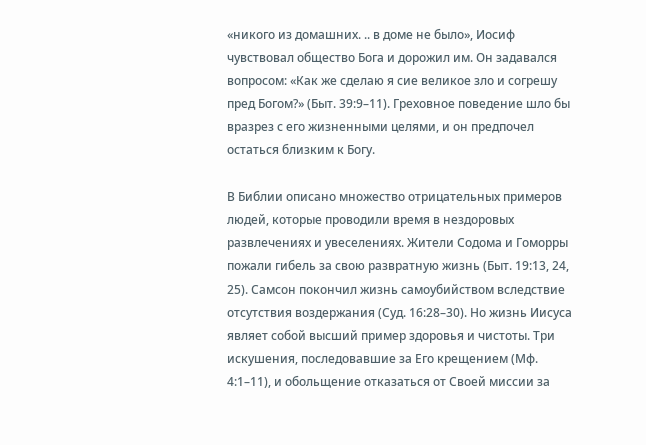«никого из домашних. .. в доме не было», Иосиф чувствовал общество Бога и дорожил им. Он задавался вопросом: «Как же сделаю я сие великое зло и согрешу пред Богом?» (Быт. 39:9–11). Греховное поведение шло бы вразрез с его жизненными целями, и он предпочел остаться близким к Богу.

В Библии описано множество отрицательных примеров людей, которые проводили время в нездоровых развлечениях и увеселениях. Жители Содома и Гоморры пожали гибель за свою развратную жизнь (Быт. 19:13, 24, 25). Самсон покончил жизнь самоубийством вследствие отсутствия воздержания (Суд. 16:28–30). Но жизнь Иисуса являет собой высший пример здоровья и чистоты. Три искушения, последовавшие за Его крещением (Мф. 4:1–11), и обольщение отказаться от Своей миссии за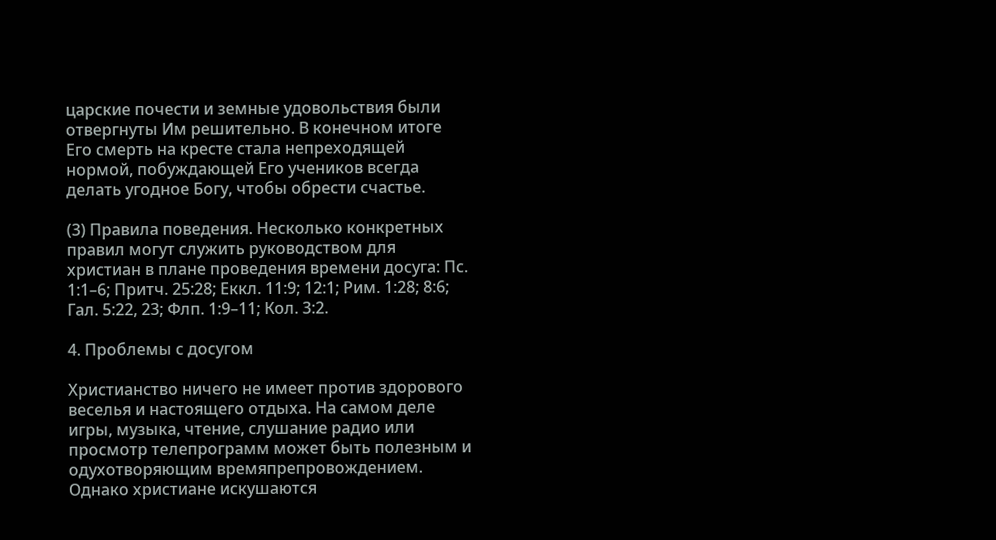царские почести и земные удовольствия были отвергнуты Им решительно. В конечном итоге Его смерть на кресте стала непреходящей нормой, побуждающей Его учеников всегда делать угодное Богу, чтобы обрести счастье.

(3) Правила поведения. Несколько конкретных правил могут служить руководством для христиан в плане проведения времени досуга: Пс. 1:1–6; Притч. 25:28; Еккл. 11:9; 12:1; Рим. 1:28; 8:6; Гал. 5:22, 23; Флп. 1:9–11; Кол. 3:2.

4. Проблемы с досугом

Христианство ничего не имеет против здорового веселья и настоящего отдыха. На самом деле игры, музыка, чтение, слушание радио или просмотр телепрограмм может быть полезным и одухотворяющим времяпрепровождением. Однако христиане искушаются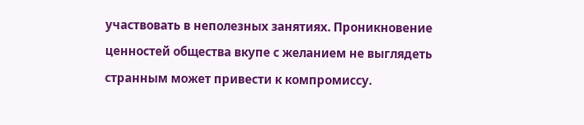участвовать в неполезных занятиях. Проникновение ценностей общества вкупе с желанием не выглядеть странным может привести к компромиссу.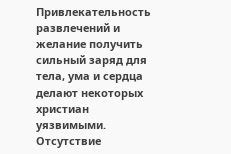Привлекательность развлечений и желание получить сильный заряд для тела, ума и сердца делают некоторых христиан уязвимыми. Отсутствие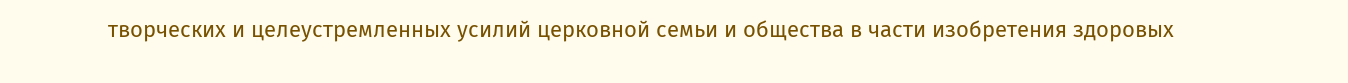творческих и целеустремленных усилий церковной семьи и общества в части изобретения здоровых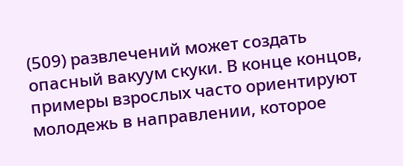(509) развлечений может создать опасный вакуум скуки. В конце концов, примеры взрослых часто ориентируют молодежь в направлении, которое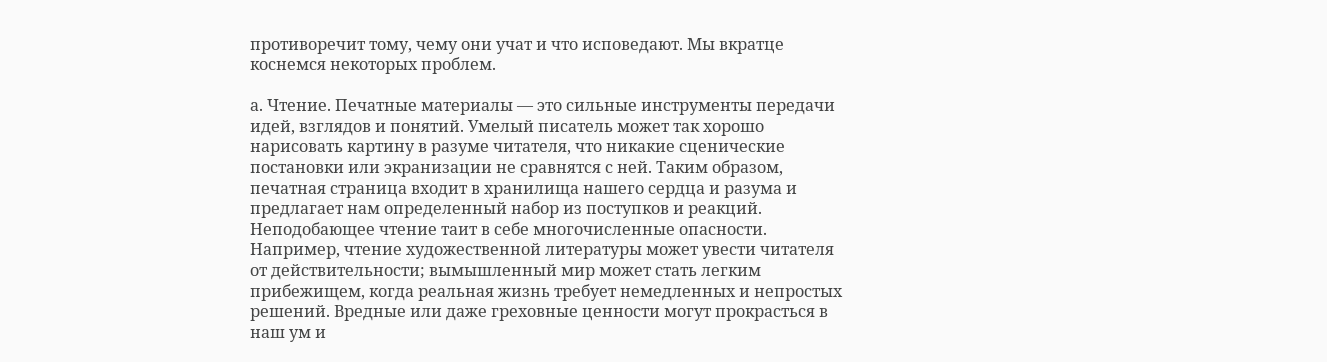противоречит тому, чему они учат и что исповедают. Мы вкратце коснемся некоторых проблем.

а. Чтение. Печатные материалы — это сильные инструменты передачи идей, взглядов и понятий. Умелый писатель может так хорошо нарисовать картину в разуме читателя, что никакие сценические постановки или экранизации не сравнятся с ней. Таким образом, печатная страница входит в хранилища нашего сердца и разума и предлагает нам определенный набор из поступков и реакций. Неподобающее чтение таит в себе многочисленные опасности. Например, чтение художественной литературы может увести читателя от действительности; вымышленный мир может стать легким прибежищем, когда реальная жизнь требует немедленных и непростых решений. Вредные или даже греховные ценности могут прокрасться в наш ум и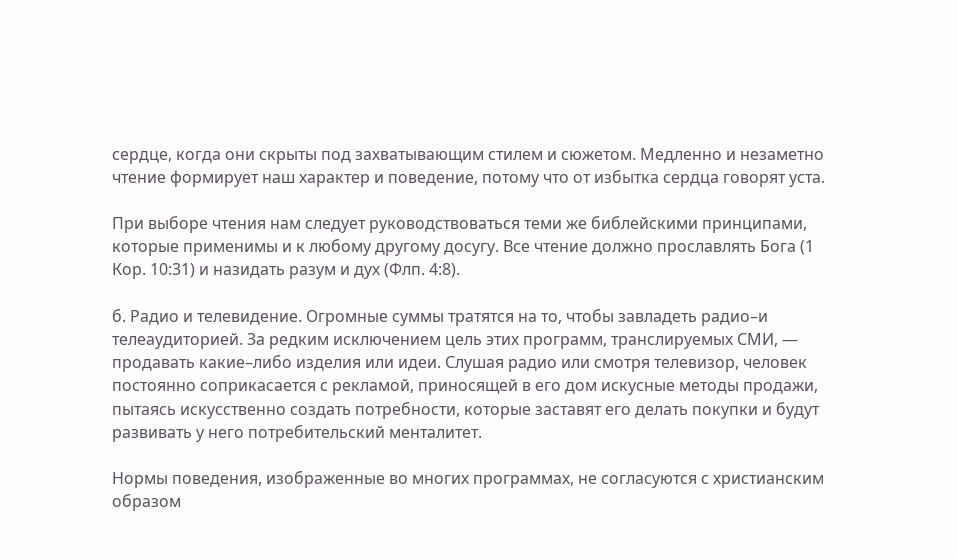сердце, когда они скрыты под захватывающим стилем и сюжетом. Медленно и незаметно чтение формирует наш характер и поведение, потому что от избытка сердца говорят уста.

При выборе чтения нам следует руководствоваться теми же библейскими принципами, которые применимы и к любому другому досугу. Все чтение должно прославлять Бога (1 Кор. 10:31) и назидать разум и дух (Флп. 4:8).

б. Радио и телевидение. Огромные суммы тратятся на то, чтобы завладеть радио–и телеаудиторией. За редким исключением цель этих программ, транслируемых СМИ, — продавать какие–либо изделия или идеи. Слушая радио или смотря телевизор, человек постоянно соприкасается с рекламой, приносящей в его дом искусные методы продажи, пытаясь искусственно создать потребности, которые заставят его делать покупки и будут развивать у него потребительский менталитет.

Нормы поведения, изображенные во многих программах, не согласуются с христианским образом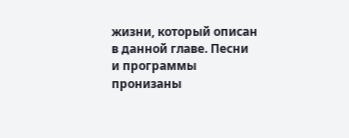жизни, который описан в данной главе. Песни и программы пронизаны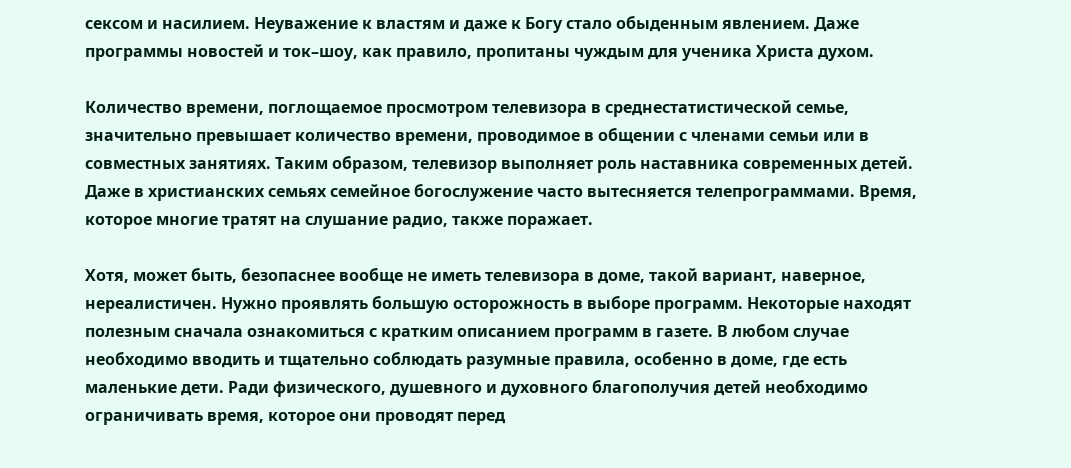сексом и насилием. Неуважение к властям и даже к Богу стало обыденным явлением. Даже программы новостей и ток–шоу, как правило, пропитаны чуждым для ученика Христа духом.

Количество времени, поглощаемое просмотром телевизора в среднестатистической семье, значительно превышает количество времени, проводимое в общении с членами семьи или в совместных занятиях. Таким образом, телевизор выполняет роль наставника современных детей. Даже в христианских семьях семейное богослужение часто вытесняется телепрограммами. Время, которое многие тратят на слушание радио, также поражает.

Хотя, может быть, безопаснее вообще не иметь телевизора в доме, такой вариант, наверное, нереалистичен. Нужно проявлять большую осторожность в выборе программ. Некоторые находят полезным сначала ознакомиться с кратким описанием программ в газете. В любом случае необходимо вводить и тщательно соблюдать разумные правила, особенно в доме, где есть маленькие дети. Ради физического, душевного и духовного благополучия детей необходимо ограничивать время, которое они проводят перед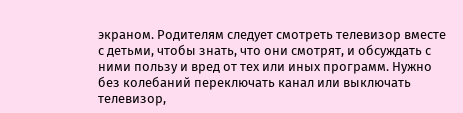экраном. Родителям следует смотреть телевизор вместе с детьми, чтобы знать, что они смотрят, и обсуждать с ними пользу и вред от тех или иных программ. Нужно без колебаний переключать канал или выключать телевизор,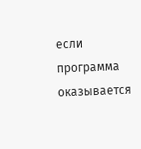если программа оказывается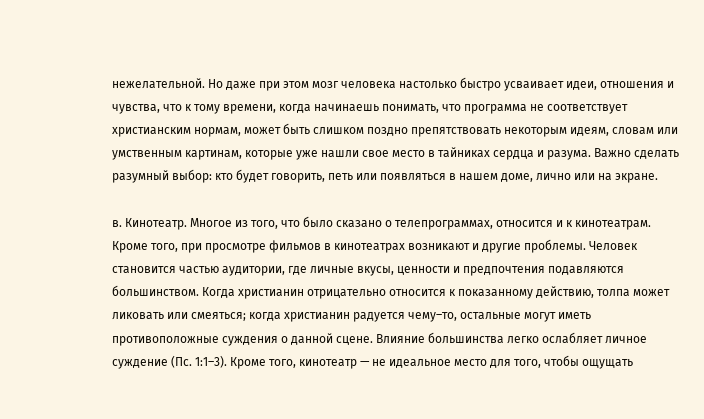нежелательной. Но даже при этом мозг человека настолько быстро усваивает идеи, отношения и чувства, что к тому времени, когда начинаешь понимать, что программа не соответствует христианским нормам, может быть слишком поздно препятствовать некоторым идеям, словам или умственным картинам, которые уже нашли свое место в тайниках сердца и разума. Важно сделать разумный выбор: кто будет говорить, петь или появляться в нашем доме, лично или на экране.

в. Кинотеатр. Многое из того, что было сказано о телепрограммах, относится и к кинотеатрам. Кроме того, при просмотре фильмов в кинотеатрах возникают и другие проблемы. Человек становится частью аудитории, где личные вкусы, ценности и предпочтения подавляются большинством. Когда христианин отрицательно относится к показанному действию, толпа может ликовать или смеяться; когда христианин радуется чему–то, остальные могут иметь противоположные суждения о данной сцене. Влияние большинства легко ослабляет личное суждение (Пс. 1:1–3). Кроме того, кинотеатр — не идеальное место для того, чтобы ощущать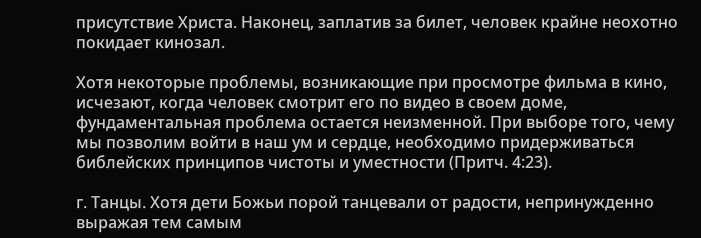присутствие Христа. Наконец, заплатив за билет, человек крайне неохотно покидает кинозал.

Хотя некоторые проблемы, возникающие при просмотре фильма в кино, исчезают, когда человек смотрит его по видео в своем доме, фундаментальная проблема остается неизменной. При выборе того, чему мы позволим войти в наш ум и сердце, необходимо придерживаться библейских принципов чистоты и уместности (Притч. 4:23).

г. Танцы. Хотя дети Божьи порой танцевали от радости, непринужденно выражая тем самым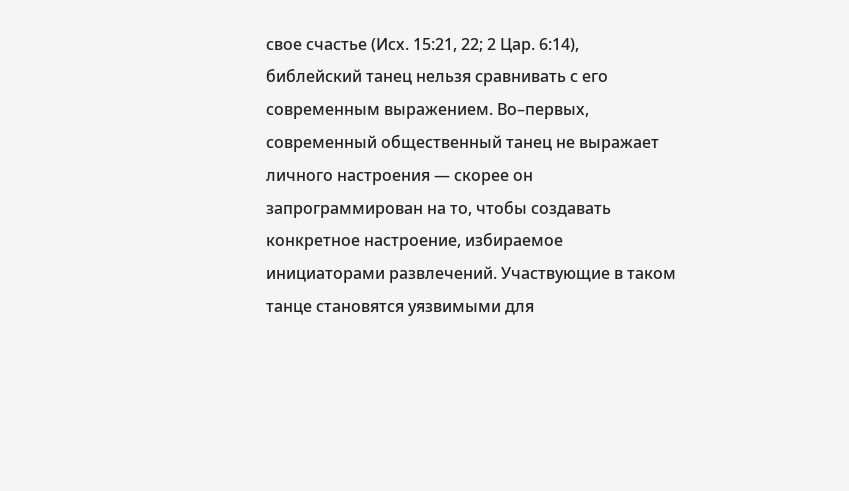свое счастье (Исх. 15:21, 22; 2 Цар. 6:14), библейский танец нельзя сравнивать с его современным выражением. Во–первых, современный общественный танец не выражает личного настроения — скорее он запрограммирован на то, чтобы создавать конкретное настроение, избираемое инициаторами развлечений. Участвующие в таком танце становятся уязвимыми для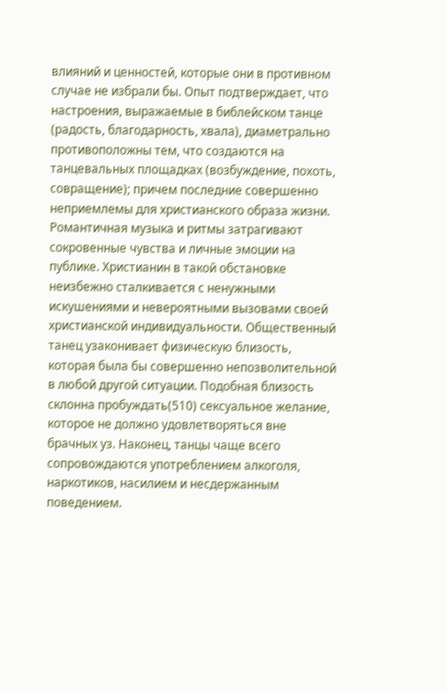влияний и ценностей, которые они в противном случае не избрали бы. Опыт подтверждает, что настроения, выражаемые в библейском танце (радость, благодарность, хвала), диаметрально противоположны тем, что создаются на танцевальных площадках (возбуждение, похоть, совращение); причем последние совершенно неприемлемы для христианского образа жизни. Романтичная музыка и ритмы затрагивают сокровенные чувства и личные эмоции на публике. Христианин в такой обстановке неизбежно сталкивается с ненужными искушениями и невероятными вызовами своей христианской индивидуальности. Общественный танец узаконивает физическую близость, которая была бы совершенно непозволительной в любой другой ситуации. Подобная близость склонна пробуждать(510) сексуальное желание, которое не должно удовлетворяться вне брачных уз. Наконец, танцы чаще всего сопровождаются употреблением алкоголя, наркотиков, насилием и несдержанным поведением.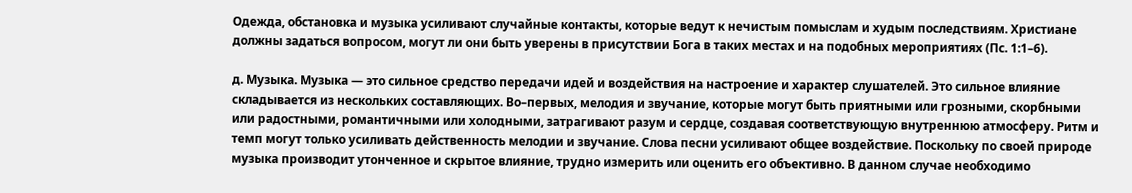Одежда, обстановка и музыка усиливают случайные контакты, которые ведут к нечистым помыслам и худым последствиям. Христиане должны задаться вопросом, могут ли они быть уверены в присутствии Бога в таких местах и на подобных мероприятиях (Пс. 1:1–6).

д. Музыка. Музыка — это сильное средство передачи идей и воздействия на настроение и характер слушателей. Это сильное влияние складывается из нескольких составляющих. Во–первых, мелодия и звучание, которые могут быть приятными или грозными, скорбными или радостными, романтичными или холодными, затрагивают разум и сердце, создавая соответствующую внутреннюю атмосферу. Ритм и темп могут только усиливать действенность мелодии и звучание. Слова песни усиливают общее воздействие. Поскольку по своей природе музыка производит утонченное и скрытое влияние, трудно измерить или оценить его объективно. В данном случае необходимо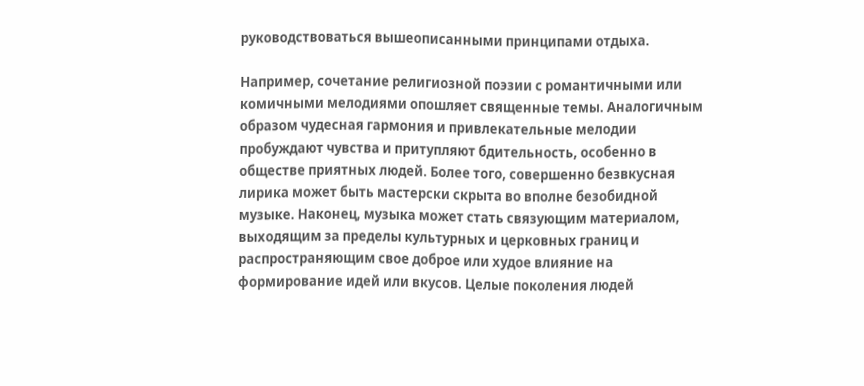руководствоваться вышеописанными принципами отдыха.

Например, сочетание религиозной поэзии с романтичными или комичными мелодиями опошляет священные темы. Аналогичным образом чудесная гармония и привлекательные мелодии пробуждают чувства и притупляют бдительность, особенно в обществе приятных людей. Более того, совершенно безвкусная лирика может быть мастерски скрыта во вполне безобидной музыке. Наконец, музыка может стать связующим материалом, выходящим за пределы культурных и церковных границ и распространяющим свое доброе или худое влияние на формирование идей или вкусов. Целые поколения людей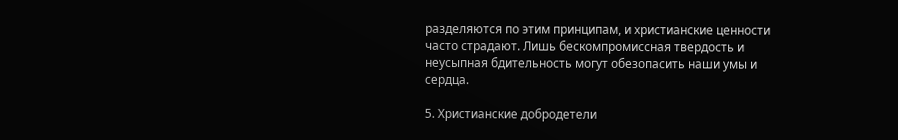разделяются по этим принципам, и христианские ценности часто страдают. Лишь бескомпромиссная твердость и неусыпная бдительность могут обезопасить наши умы и сердца.

5. Христианские добродетели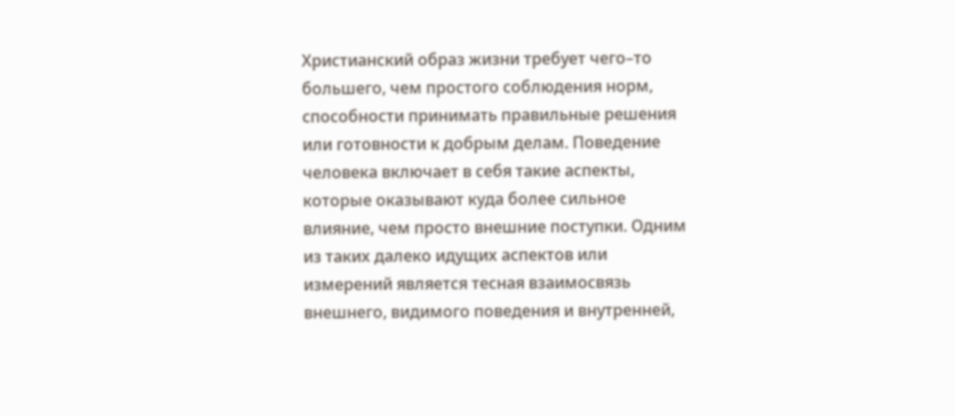Христианский образ жизни требует чего–то большего, чем простого соблюдения норм, способности принимать правильные решения или готовности к добрым делам. Поведение человека включает в себя такие аспекты, которые оказывают куда более сильное влияние, чем просто внешние поступки. Одним из таких далеко идущих аспектов или измерений является тесная взаимосвязь внешнего, видимого поведения и внутренней,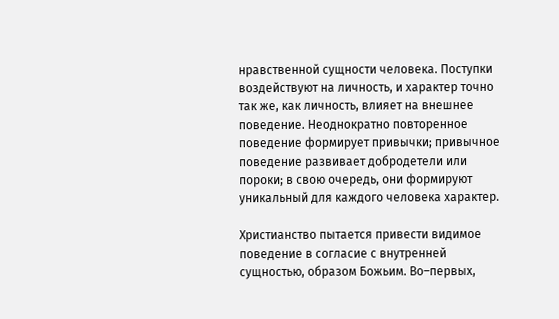нравственной сущности человека. Поступки воздействуют на личность, и характер точно так же, как личность, влияет на внешнее поведение. Неоднократно повторенное поведение формирует привычки; привычное поведение развивает добродетели или пороки; в свою очередь, они формируют уникальный для каждого человека характер.

Христианство пытается привести видимое поведение в согласие с внутренней сущностью, образом Божьим. Во–первых,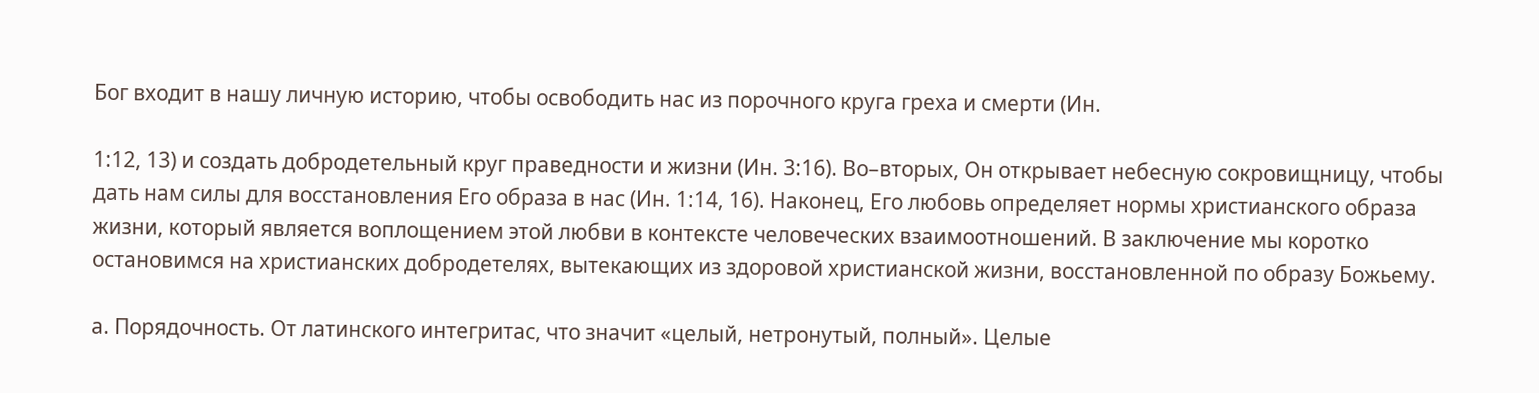Бог входит в нашу личную историю, чтобы освободить нас из порочного круга греха и смерти (Ин.

1:12, 13) и создать добродетельный круг праведности и жизни (Ин. 3:16). Во–вторых, Он открывает небесную сокровищницу, чтобы дать нам силы для восстановления Его образа в нас (Ин. 1:14, 16). Наконец, Его любовь определяет нормы христианского образа жизни, который является воплощением этой любви в контексте человеческих взаимоотношений. В заключение мы коротко остановимся на христианских добродетелях, вытекающих из здоровой христианской жизни, восстановленной по образу Божьему.

а. Порядочность. От латинского интегритас, что значит «целый, нетронутый, полный». Целые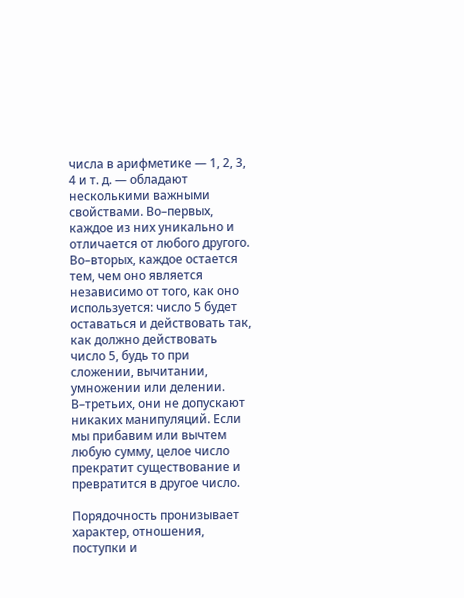числа в арифметике — 1, 2, 3, 4 и т. д. — обладают несколькими важными свойствами. Во–первых, каждое из них уникально и отличается от любого другого. Во–вторых, каждое остается тем, чем оно является независимо от того, как оно используется: число 5 будет оставаться и действовать так, как должно действовать число 5, будь то при сложении, вычитании, умножении или делении. В–третьих, они не допускают никаких манипуляций. Если мы прибавим или вычтем любую сумму, целое число прекратит существование и превратится в другое число.

Порядочность пронизывает характер, отношения, поступки и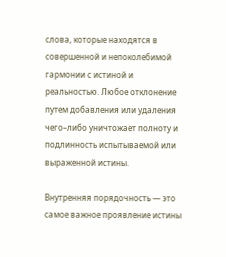слова, которые находятся в совершенной и непоколебимой гармонии с истиной и реальностью. Любое отклонение путем добавления или удаления чего–либо уничтожает полноту и подлинность испытываемой или выраженной истины.

Внутренняя порядочность — это самое важное проявление истины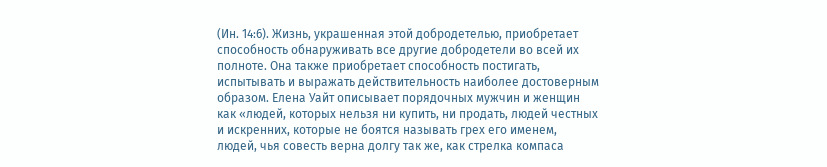(Ин. 14:6). Жизнь, украшенная этой добродетелью, приобретает способность обнаруживать все другие добродетели во всей их полноте. Она также приобретает способность постигать, испытывать и выражать действительность наиболее достоверным образом. Елена Уайт описывает порядочных мужчин и женщин как «людей, которых нельзя ни купить, ни продать, людей честных и искренних, которые не боятся называть грех его именем, людей, чья совесть верна долгу так же, как стрелка компаса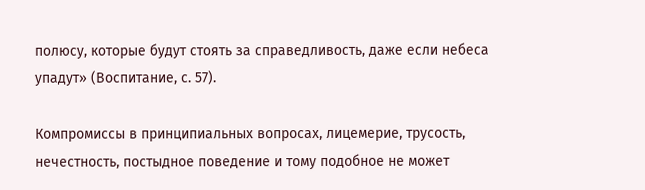полюсу, которые будут стоять за справедливость, даже если небеса упадут» (Воспитание, с. 57).

Компромиссы в принципиальных вопросах, лицемерие, трусость, нечестность, постыдное поведение и тому подобное не может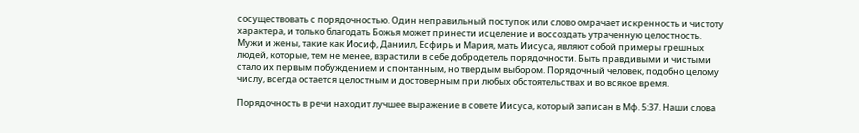сосуществовать с порядочностью. Один неправильный поступок или слово омрачает искренность и чистоту характера, и только благодать Божья может принести исцеление и воссоздать утраченную целостность. Мужи и жены, такие как Иосиф, Даниил, Есфирь и Мария, мать Иисуса, являют собой примеры грешных людей, которые, тем не менее, взрастили в себе добродетель порядочности. Быть правдивыми и чистыми стало их первым побуждением и спонтанным, но твердым выбором. Порядочный человек, подобно целому числу, всегда остается целостным и достоверным при любых обстоятельствах и во всякое время.

Порядочность в речи находит лучшее выражение в совете Иисуса, который записан в Мф. 5:37. Наши слова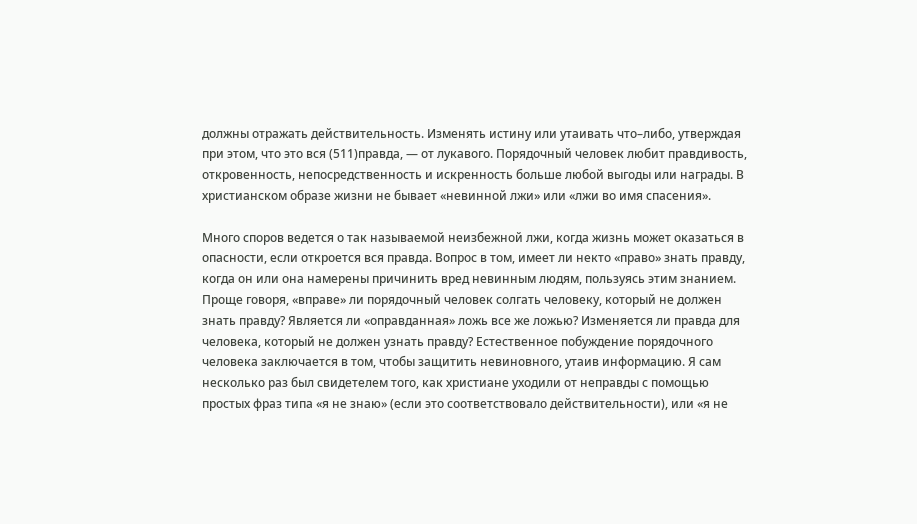должны отражать действительность. Изменять истину или утаивать что–либо, утверждая при этом, что это вся (511)правда, — от лукавого. Порядочный человек любит правдивость, откровенность, непосредственность и искренность больше любой выгоды или награды. В христианском образе жизни не бывает «невинной лжи» или «лжи во имя спасения».

Много споров ведется о так называемой неизбежной лжи, когда жизнь может оказаться в опасности, если откроется вся правда. Вопрос в том, имеет ли некто «право» знать правду, когда он или она намерены причинить вред невинным людям, пользуясь этим знанием. Проще говоря, «вправе» ли порядочный человек солгать человеку, который не должен знать правду? Является ли «оправданная» ложь все же ложью? Изменяется ли правда для человека, который не должен узнать правду? Естественное побуждение порядочного человека заключается в том, чтобы защитить невиновного, утаив информацию. Я сам несколько раз был свидетелем того, как христиане уходили от неправды с помощью простых фраз типа «я не знаю» (если это соответствовало действительности), или «я не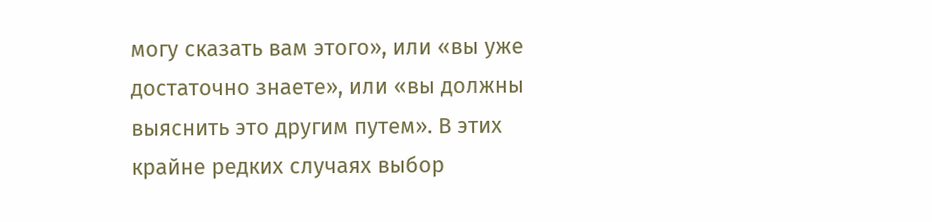могу сказать вам этого», или «вы уже достаточно знаете», или «вы должны выяснить это другим путем». В этих крайне редких случаях выбор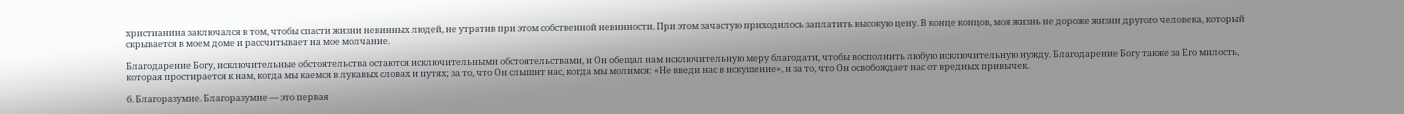христианина заключался в том, чтобы спасти жизни невинных людей, не утратив при этом собственной невинности. При этом зачастую приходилось заплатить высокую цену. В конце концов, моя жизнь не дороже жизни другого человека, который скрывается в моем доме и рассчитывает на мое молчание.

Благодарение Богу, исключительные обстоятельства остаются исключительными обстоятельствами, и Он обещал нам исключительную меру благодати, чтобы восполнить любую исключительную нужду. Благодарение Богу также за Его милость, которая простирается к нам, когда мы каемся в лукавых словах и путях; за то, что Он слышит нас, когда мы молимся: «Не введи нас в искушение», и за то, что Он освобождает нас от вредных привычек.

б. Благоразумие. Благоразумие — это первая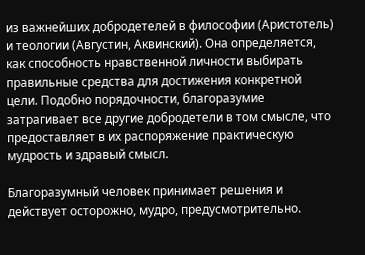из важнейших добродетелей в философии (Аристотель) и теологии (Августин, Аквинский). Она определяется, как способность нравственной личности выбирать правильные средства для достижения конкретной цели. Подобно порядочности, благоразумие затрагивает все другие добродетели в том смысле, что предоставляет в их распоряжение практическую мудрость и здравый смысл.

Благоразумный человек принимает решения и действует осторожно, мудро, предусмотрительно.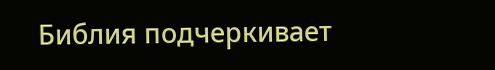Библия подчеркивает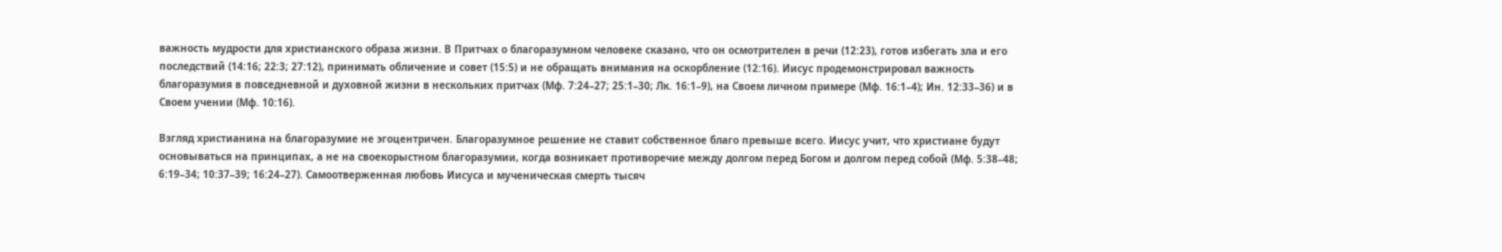важность мудрости для христианского образа жизни. В Притчах о благоразумном человеке сказано, что он осмотрителен в речи (12:23), готов избегать зла и его последствий (14:16; 22:3; 27:12), принимать обличение и совет (15:5) и не обращать внимания на оскорбление (12:16). Иисус продемонстрировал важность благоразумия в повседневной и духовной жизни в нескольких притчах (Мф. 7:24–27; 25:1–30; Лк. 16:1–9), на Своем личном примере (Мф. 16:1–4); Ин. 12:33–36) и в Своем учении (Мф. 10:16).

Взгляд христианина на благоразумие не эгоцентричен. Благоразумное решение не ставит собственное благо превыше всего. Иисус учит, что христиане будут основываться на принципах, а не на своекорыстном благоразумии, когда возникает противоречие между долгом перед Богом и долгом перед собой (Мф. 5:38–48; 6:19–34; 10:37–39; 16:24–27). Самоотверженная любовь Иисуса и мученическая смерть тысяч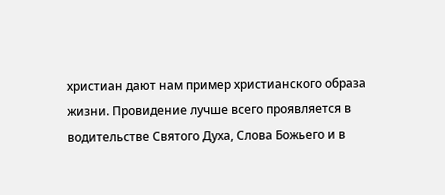христиан дают нам пример христианского образа жизни. Провидение лучше всего проявляется в водительстве Святого Духа, Слова Божьего и в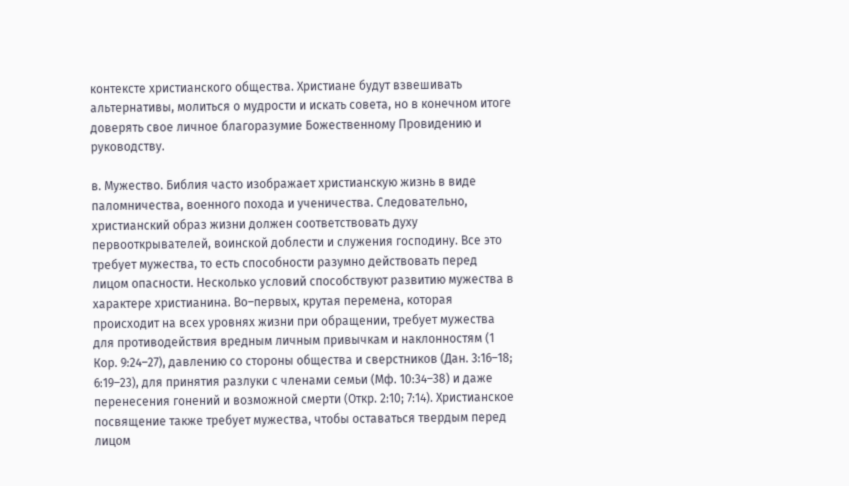контексте христианского общества. Христиане будут взвешивать альтернативы, молиться о мудрости и искать совета, но в конечном итоге доверять свое личное благоразумие Божественному Провидению и руководству.

в. Мужество. Библия часто изображает христианскую жизнь в виде паломничества, военного похода и ученичества. Следовательно, христианский образ жизни должен соответствовать духу первооткрывателей, воинской доблести и служения господину. Все это требует мужества, то есть способности разумно действовать перед лицом опасности. Несколько условий способствуют развитию мужества в характере христианина. Во–первых, крутая перемена, которая происходит на всех уровнях жизни при обращении, требует мужества для противодействия вредным личным привычкам и наклонностям (1 Кор. 9:24–27), давлению со стороны общества и сверстников (Дан. 3:16–18; 6:19–23), для принятия разлуки с членами семьи (Мф. 10:34–38) и даже перенесения гонений и возможной смерти (Откр. 2:10; 7:14). Христианское посвящение также требует мужества, чтобы оставаться твердым перед лицом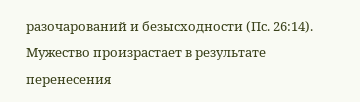разочарований и безысходности (Пс. 26:14). Мужество произрастает в результате перенесения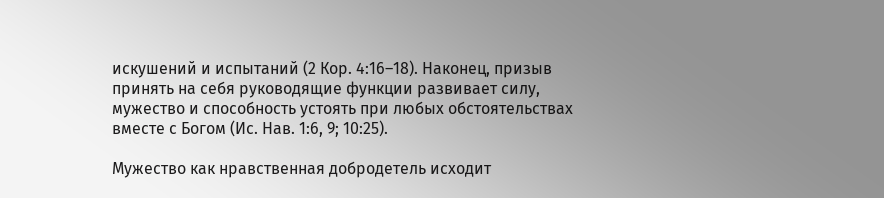искушений и испытаний (2 Кор. 4:16–18). Наконец, призыв принять на себя руководящие функции развивает силу, мужество и способность устоять при любых обстоятельствах вместе с Богом (Ис. Нав. 1:6, 9; 10:25).

Мужество как нравственная добродетель исходит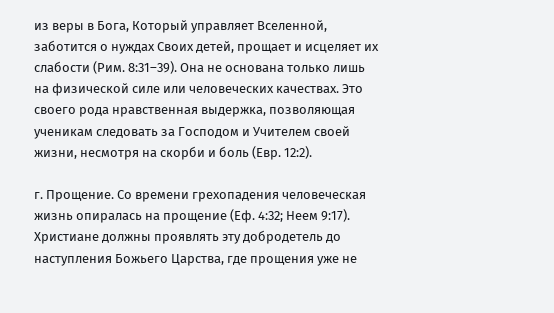из веры в Бога, Который управляет Вселенной, заботится о нуждах Своих детей, прощает и исцеляет их слабости (Рим. 8:31–39). Она не основана только лишь на физической силе или человеческих качествах. Это своего рода нравственная выдержка, позволяющая ученикам следовать за Господом и Учителем своей жизни, несмотря на скорби и боль (Евр. 12:2).

г. Прощение. Со времени грехопадения человеческая жизнь опиралась на прощение (Еф. 4:32; Неем 9:17). Христиане должны проявлять эту добродетель до наступления Божьего Царства, где прощения уже не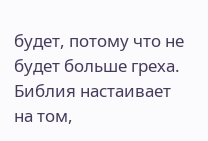будет, потому что не будет больше греха. Библия настаивает на том,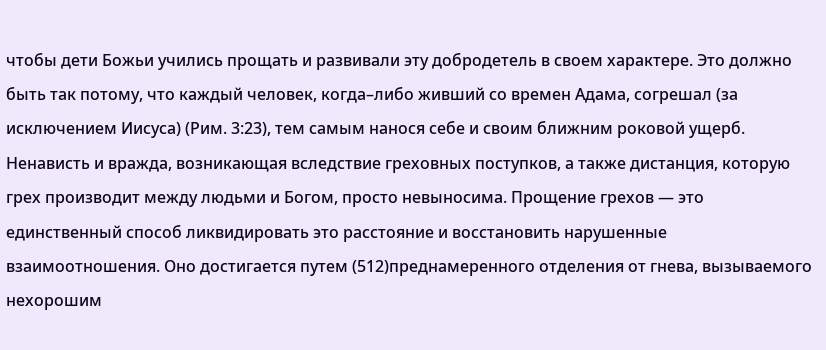чтобы дети Божьи учились прощать и развивали эту добродетель в своем характере. Это должно быть так потому, что каждый человек, когда–либо живший со времен Адама, согрешал (за исключением Иисуса) (Рим. 3:23), тем самым нанося себе и своим ближним роковой ущерб. Ненависть и вражда, возникающая вследствие греховных поступков, а также дистанция, которую грех производит между людьми и Богом, просто невыносима. Прощение грехов — это единственный способ ликвидировать это расстояние и восстановить нарушенные взаимоотношения. Оно достигается путем (512)преднамеренного отделения от гнева, вызываемого нехорошим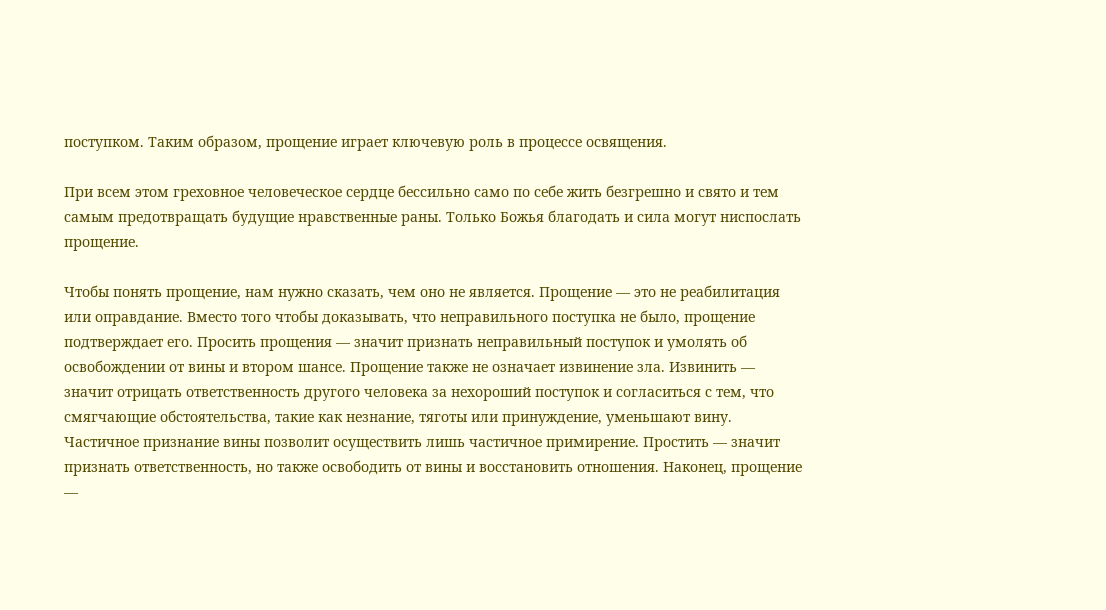поступком. Таким образом, прощение играет ключевую роль в процессе освящения.

При всем этом греховное человеческое сердце бессильно само по себе жить безгрешно и свято и тем самым предотвращать будущие нравственные раны. Только Божья благодать и сила могут ниспослать прощение.

Чтобы понять прощение, нам нужно сказать, чем оно не является. Прощение — это не реабилитация или оправдание. Вместо того чтобы доказывать, что неправильного поступка не было, прощение подтверждает его. Просить прощения — значит признать неправильный поступок и умолять об освобождении от вины и втором шансе. Прощение также не означает извинение зла. Извинить — значит отрицать ответственность другого человека за нехороший поступок и согласиться с тем, что смягчающие обстоятельства, такие как незнание, тяготы или принуждение, уменьшают вину. Частичное признание вины позволит осуществить лишь частичное примирение. Простить — значит признать ответственность, но также освободить от вины и восстановить отношения. Наконец, прощение —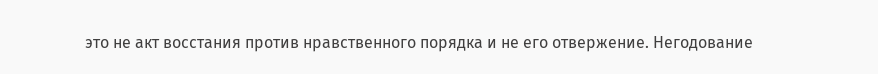это не акт восстания против нравственного порядка и не его отвержение. Негодование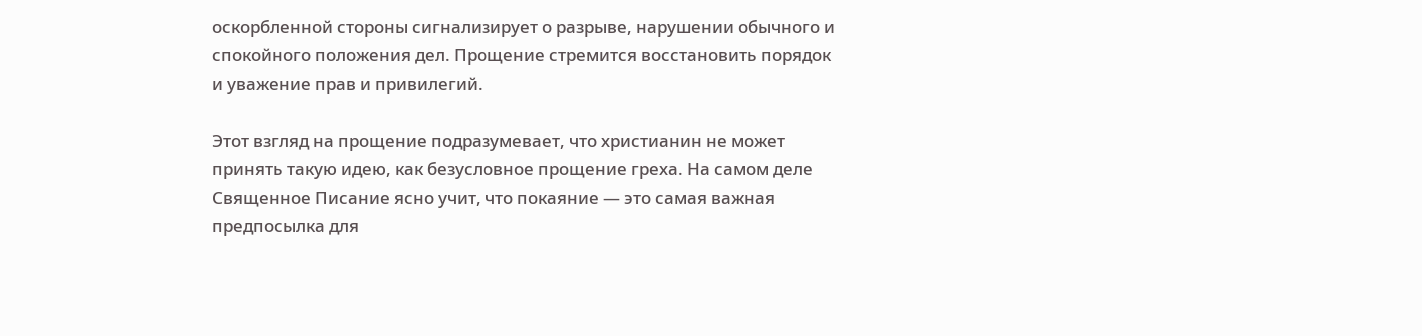оскорбленной стороны сигнализирует о разрыве, нарушении обычного и спокойного положения дел. Прощение стремится восстановить порядок и уважение прав и привилегий.

Этот взгляд на прощение подразумевает, что христианин не может принять такую идею, как безусловное прощение греха. На самом деле Священное Писание ясно учит, что покаяние — это самая важная предпосылка для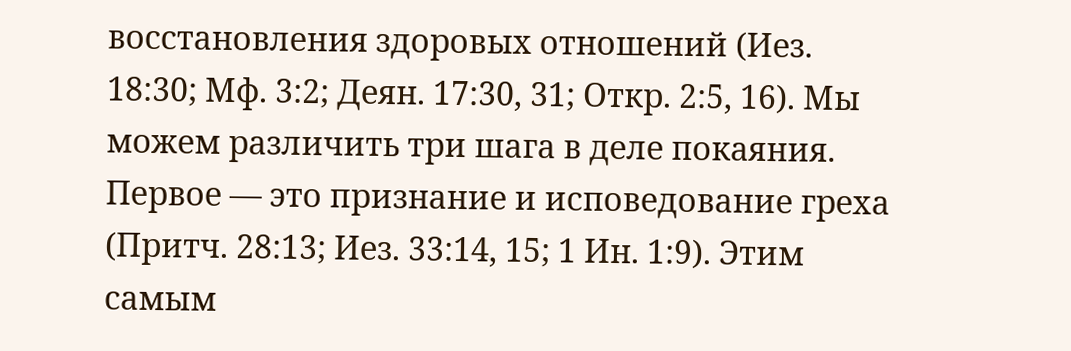восстановления здоровых отношений (Иез. 18:30; Мф. 3:2; Деян. 17:30, 31; Откр. 2:5, 16). Мы можем различить три шага в деле покаяния. Первое — это признание и исповедование греха (Притч. 28:13; Иез. 33:14, 15; 1 Ин. 1:9). Этим самым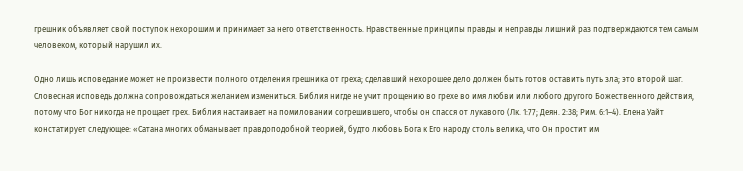грешник объявляет свой поступок нехорошим и принимает за него ответственность. Нравственные принципы правды и неправды лишний раз подтверждаются тем самым человеком, который нарушил их.

Одно лишь исповедание может не произвести полного отделения грешника от греха; сделавший нехорошее дело должен быть готов оставить путь зла; это второй шаг. Словесная исповедь должна сопровождаться желанием измениться. Библия нигде не учит прощению во грехе во имя любви или любого другого Божественного действия, потому что Бог никогда не прощает грех. Библия настаивает на помиловании согрешившего, чтобы он спасся от лукавого (Лк. 1:77; Деян. 2:38; Рим. 6:1–4). Елена Уайт констатирует следующее: «Сатана многих обманывает правдоподобной теорией, будто любовь Бога к Его народу столь велика, что Он простит им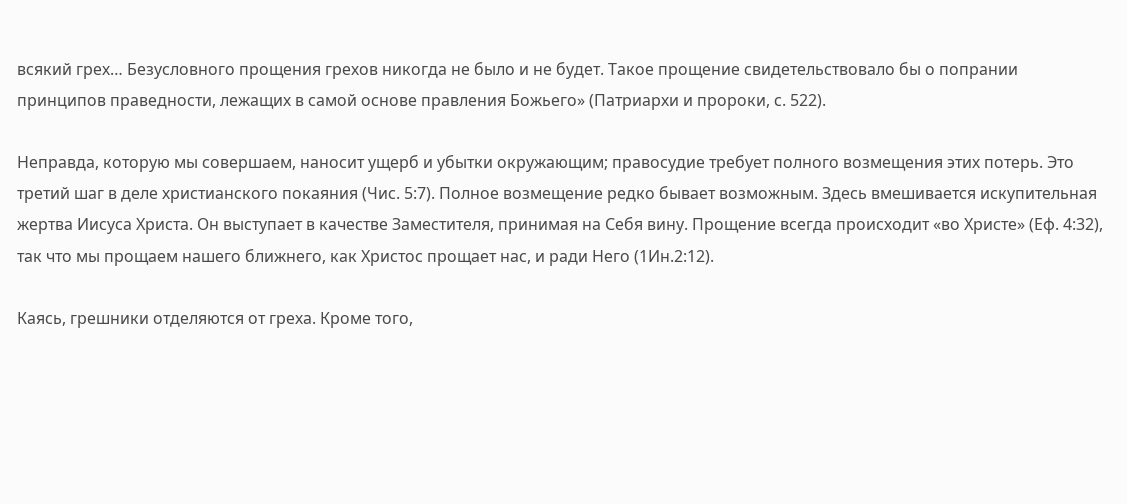всякий грех… Безусловного прощения грехов никогда не было и не будет. Такое прощение свидетельствовало бы о попрании принципов праведности, лежащих в самой основе правления Божьего» (Патриархи и пророки, с. 522).

Неправда, которую мы совершаем, наносит ущерб и убытки окружающим; правосудие требует полного возмещения этих потерь. Это третий шаг в деле христианского покаяния (Чис. 5:7). Полное возмещение редко бывает возможным. Здесь вмешивается искупительная жертва Иисуса Христа. Он выступает в качестве Заместителя, принимая на Себя вину. Прощение всегда происходит «во Христе» (Еф. 4:32), так что мы прощаем нашего ближнего, как Христос прощает нас, и ради Него (1Ин.2:12).

Каясь, грешники отделяются от греха. Кроме того,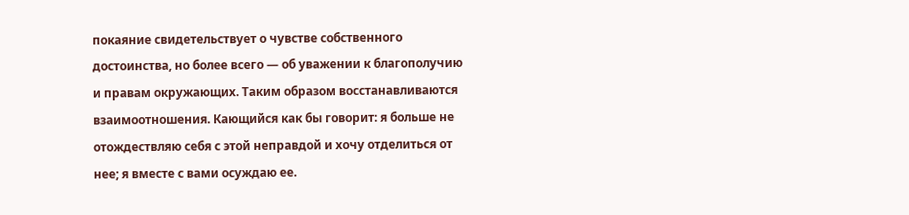покаяние свидетельствует о чувстве собственного достоинства, но более всего — об уважении к благополучию и правам окружающих. Таким образом восстанавливаются взаимоотношения. Кающийся как бы говорит: я больше не отождествляю себя с этой неправдой и хочу отделиться от нее; я вместе с вами осуждаю ее.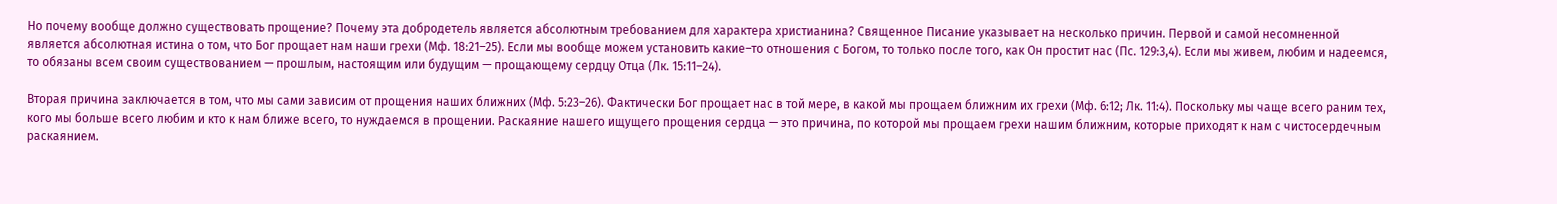Но почему вообще должно существовать прощение? Почему эта добродетель является абсолютным требованием для характера христианина? Священное Писание указывает на несколько причин. Первой и самой несомненной является абсолютная истина о том, что Бог прощает нам наши грехи (Мф. 18:21–25). Если мы вообще можем установить какие–то отношения с Богом, то только после того, как Он простит нас (Пс. 129:3,4). Если мы живем, любим и надеемся, то обязаны всем своим существованием — прошлым, настоящим или будущим — прощающему сердцу Отца (Лк. 15:11–24).

Вторая причина заключается в том, что мы сами зависим от прощения наших ближних (Мф. 5:23–26). Фактически Бог прощает нас в той мере, в какой мы прощаем ближним их грехи (Мф. 6:12; Лк. 11:4). Поскольку мы чаще всего раним тех, кого мы больше всего любим и кто к нам ближе всего, то нуждаемся в прощении. Раскаяние нашего ищущего прощения сердца — это причина, по которой мы прощаем грехи нашим ближним, которые приходят к нам с чистосердечным раскаянием.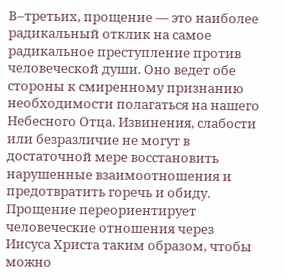В–третьих, прощение — это наиболее радикальный отклик на самое радикальное преступление против человеческой души. Оно ведет обе стороны к смиренному признанию необходимости полагаться на нашего Небесного Отца. Извинения, слабости или безразличие не могут в достаточной мере восстановить нарушенные взаимоотношения и предотвратить горечь и обиду. Прощение переориентирует человеческие отношения через Иисуса Христа таким образом, чтобы можно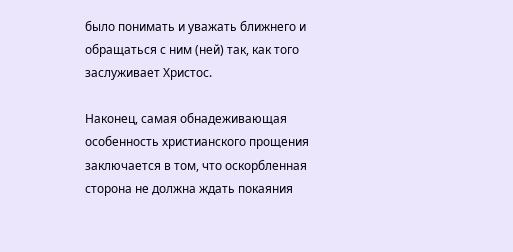было понимать и уважать ближнего и обращаться с ним (ней) так, как того заслуживает Христос.

Наконец, самая обнадеживающая особенность христианского прощения заключается в том, что оскорбленная сторона не должна ждать покаяния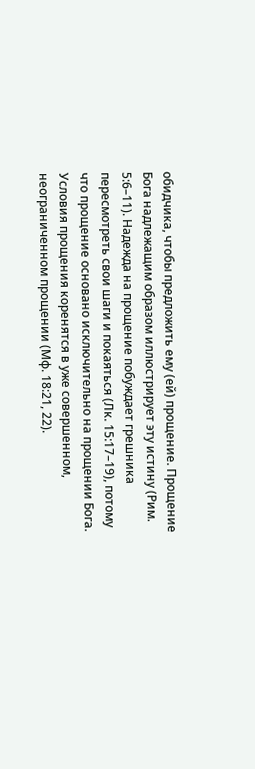обидчика, чтобы предложить ему (ей) прощение. Прощение Бога надлежащим образом иллюстрирует эту истину (Рим. 5:6–11). Надежда на прощение побуждает грешника пересмотреть свои шаги и покаяться (Лк. 15:17–19), потому что прощение основано исключительно на прощении Бога. Условия прощения коренятся в уже совершенном, неограниченном прощении (Мф. 18:21, 22).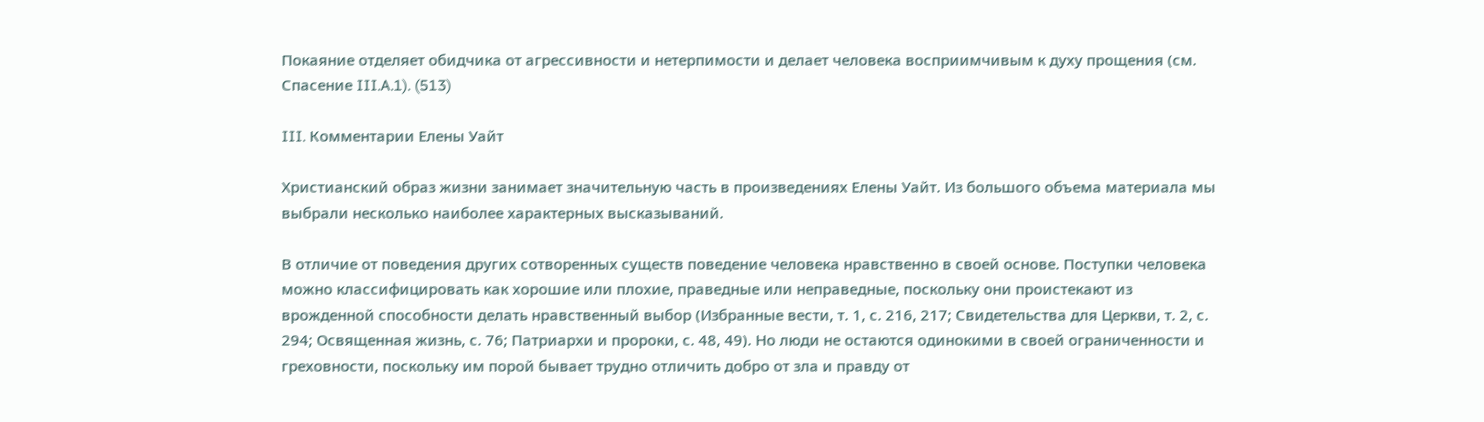Покаяние отделяет обидчика от агрессивности и нетерпимости и делает человека восприимчивым к духу прощения (см. Спасение III.A.1). (513)

III. Комментарии Елены Уайт

Христианский образ жизни занимает значительную часть в произведениях Елены Уайт. Из большого объема материала мы выбрали несколько наиболее характерных высказываний.

В отличие от поведения других сотворенных существ поведение человека нравственно в своей основе. Поступки человека можно классифицировать как хорошие или плохие, праведные или неправедные, поскольку они проистекают из врожденной способности делать нравственный выбор (Избранные вести, т. 1, с. 216, 217; Свидетельства для Церкви, т. 2, с. 294; Освященная жизнь, с. 76; Патриархи и пророки, с. 48, 49). Но люди не остаются одинокими в своей ограниченности и греховности, поскольку им порой бывает трудно отличить добро от зла и правду от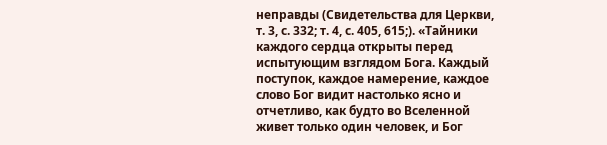неправды (Свидетельства для Церкви, т. 3, с. 332; т. 4, с. 405, 615;). «Тайники каждого сердца открыты перед испытующим взглядом Бога. Каждый поступок, каждое намерение, каждое слово Бог видит настолько ясно и отчетливо, как будто во Вселенной живет только один человек, и Бог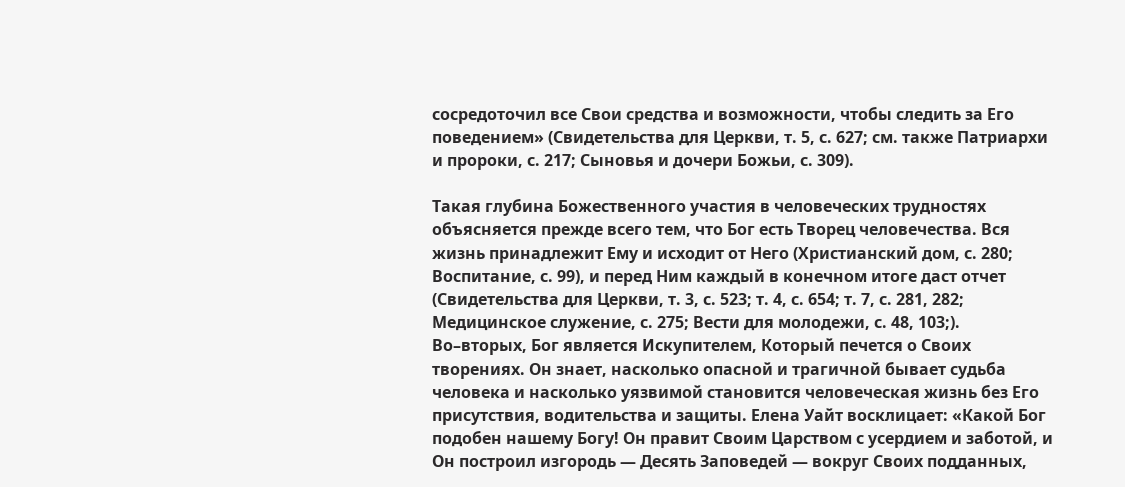сосредоточил все Свои средства и возможности, чтобы следить за Его поведением» (Свидетельства для Церкви, т. 5, с. 627; см. также Патриархи и пророки, с. 217; Сыновья и дочери Божьи, с. 309).

Такая глубина Божественного участия в человеческих трудностях объясняется прежде всего тем, что Бог есть Творец человечества. Вся жизнь принадлежит Ему и исходит от Него (Христианский дом, с. 280; Воспитание, с. 99), и перед Ним каждый в конечном итоге даст отчет (Свидетельства для Церкви, т. 3, с. 523; т. 4, с. 654; т. 7, с. 281, 282; Медицинское служение, с. 275; Вести для молодежи, с. 48, 103;). Во–вторых, Бог является Искупителем, Который печется о Своих творениях. Он знает, насколько опасной и трагичной бывает судьба человека и насколько уязвимой становится человеческая жизнь без Его присутствия, водительства и защиты. Елена Уайт восклицает: «Какой Бог подобен нашему Богу! Он правит Своим Царством с усердием и заботой, и Он построил изгородь — Десять Заповедей — вокруг Своих подданных,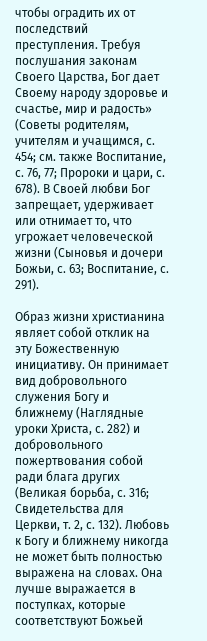чтобы оградить их от последствий преступления. Требуя послушания законам Своего Царства, Бог дает Своему народу здоровье и счастье, мир и радость» (Советы родителям, учителям и учащимся, с. 454; см. также Воспитание, с. 76, 77; Пророки и цари, с. 678). В Своей любви Бог запрещает, удерживает или отнимает то, что угрожает человеческой жизни (Сыновья и дочери Божьи, с. 63; Воспитание, с. 291).

Образ жизни христианина являет собой отклик на эту Божественную инициативу. Он принимает вид добровольного служения Богу и ближнему (Наглядные уроки Христа, с. 282) и добровольного пожертвования собой ради блага других (Великая борьба, с. 316; Свидетельства для Церкви, т. 2, с. 132). Любовь к Богу и ближнему никогда не может быть полностью выражена на словах. Она лучше выражается в поступках, которые соответствуют Божьей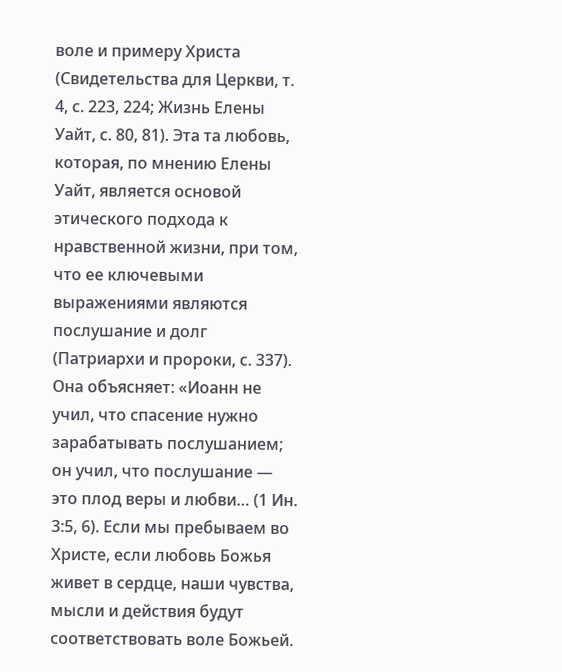воле и примеру Христа (Свидетельства для Церкви, т. 4, с. 223, 224; Жизнь Елены Уайт, с. 80, 81). Эта та любовь, которая, по мнению Елены Уайт, является основой этического подхода к нравственной жизни, при том, что ее ключевыми выражениями являются послушание и долг (Патриархи и пророки, с. 337). Она объясняет: «Иоанн не учил, что спасение нужно зарабатывать послушанием; он учил, что послушание — это плод веры и любви… (1 Ин. 3:5, 6). Если мы пребываем во Христе, если любовь Божья живет в сердце, наши чувства, мысли и действия будут соответствовать воле Божьей.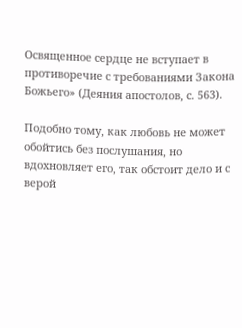Освященное сердце не вступает в противоречие с требованиями Закона Божьего» (Деяния апостолов, с. 563).

Подобно тому, как любовь не может обойтись без послушания, но вдохновляет его, так обстоит дело и с верой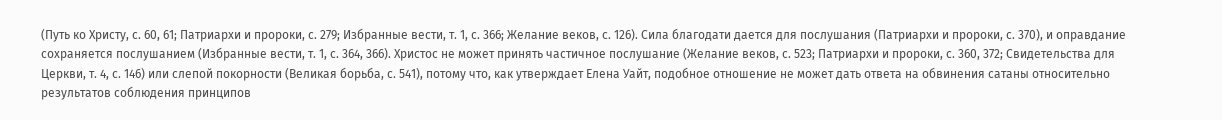(Путь ко Христу, с. 60, 61; Патриархи и пророки, с. 279; Избранные вести, т. 1, с. 366; Желание веков, с. 126). Сила благодати дается для послушания (Патриархи и пророки, с. 370), и оправдание сохраняется послушанием (Избранные вести, т. 1, с. 364, 366). Христос не может принять частичное послушание (Желание веков, с. 523; Патриархи и пророки, с. 360, 372; Свидетельства для Церкви, т. 4, с. 146) или слепой покорности (Великая борьба, с. 541), потому что, как утверждает Елена Уайт, подобное отношение не может дать ответа на обвинения сатаны относительно результатов соблюдения принципов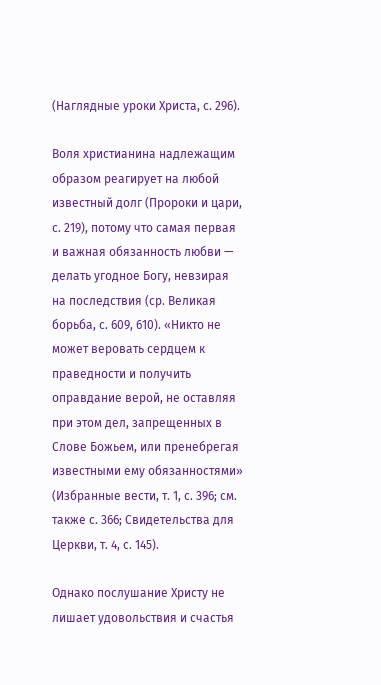(Наглядные уроки Христа, с. 296).

Воля христианина надлежащим образом реагирует на любой известный долг (Пророки и цари, с. 219), потому что самая первая и важная обязанность любви — делать угодное Богу, невзирая на последствия (ср. Великая борьба, с. 609, 610). «Никто не может веровать сердцем к праведности и получить оправдание верой, не оставляя при этом дел, запрещенных в Слове Божьем, или пренебрегая известными ему обязанностями» (Избранные вести, т. 1, с. 396; см. также с. 366; Свидетельства для Церкви, т. 4, с. 145).

Однако послушание Христу не лишает удовольствия и счастья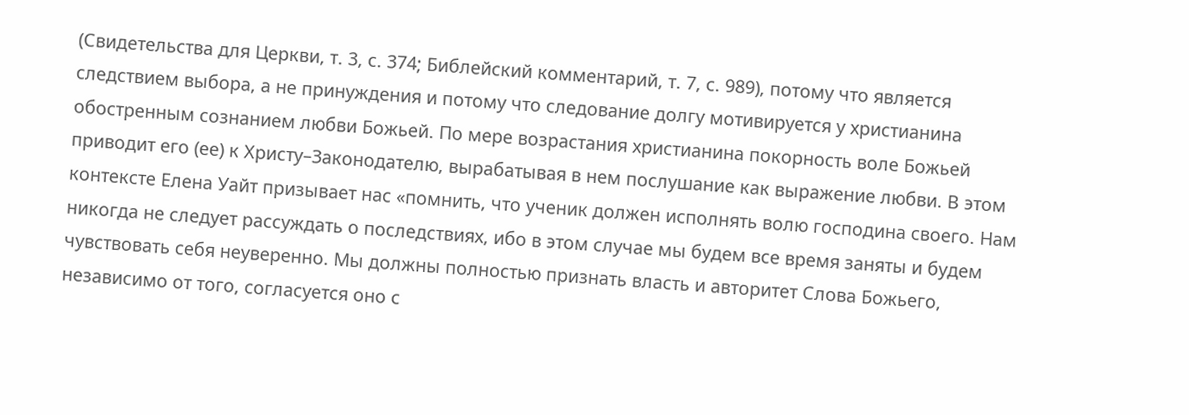(Свидетельства для Церкви, т. 3, с. 374; Библейский комментарий, т. 7, с. 989), потому что является следствием выбора, а не принуждения и потому что следование долгу мотивируется у христианина обостренным сознанием любви Божьей. По мере возрастания христианина покорность воле Божьей приводит его (ее) к Христу–Законодателю, вырабатывая в нем послушание как выражение любви. В этом контексте Елена Уайт призывает нас «помнить, что ученик должен исполнять волю господина своего. Нам никогда не следует рассуждать о последствиях, ибо в этом случае мы будем все время заняты и будем чувствовать себя неуверенно. Мы должны полностью признать власть и авторитет Слова Божьего, независимо от того, согласуется оно с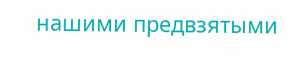нашими предвзятыми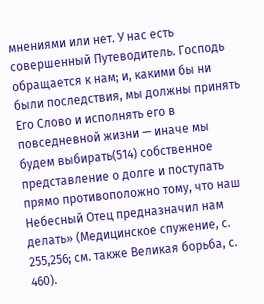мнениями или нет. У нас есть совершенный Путеводитель. Господь обращается к нам; и, какими бы ни были последствия, мы должны принять Его Слово и исполнять его в повседневной жизни — иначе мы будем выбирать(514) собственное представление о долге и поступать прямо противоположно тому, что наш Небесный Отец предназначил нам делать» (Медицинское спужение, с. 255,256; см. также Великая борьба, с. 460).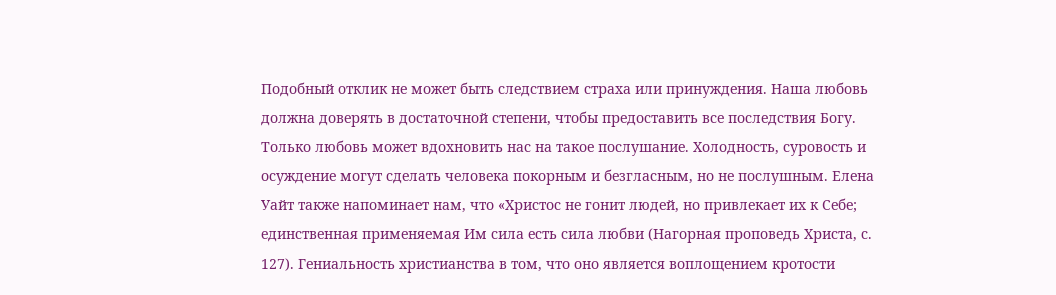Подобный отклик не может быть следствием страха или принуждения. Наша любовь должна доверять в достаточной степени, чтобы предоставить все последствия Богу. Только любовь может вдохновить нас на такое послушание. Холодность, суровость и осуждение могут сделать человека покорным и безгласным, но не послушным. Елена Уайт также напоминает нам, что «Христос не гонит людей, но привлекает их к Себе; единственная применяемая Им сила есть сила любви (Нагорная проповедь Христа, с. 127). Гениальность христианства в том, что оно является воплощением кротости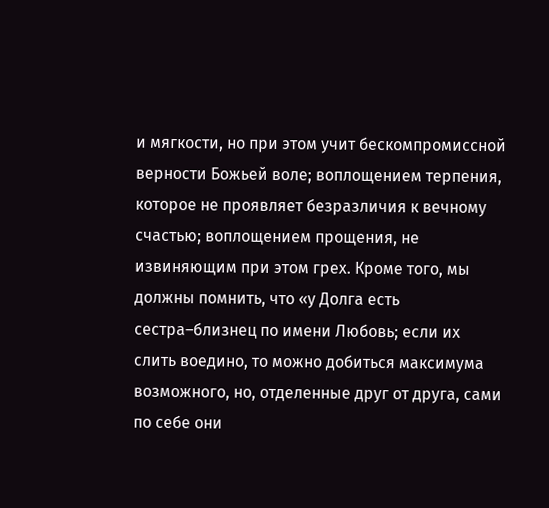и мягкости, но при этом учит бескомпромиссной верности Божьей воле; воплощением терпения, которое не проявляет безразличия к вечному счастью; воплощением прощения, не извиняющим при этом грех. Кроме того, мы должны помнить, что «у Долга есть сестра–близнец по имени Любовь; если их слить воедино, то можно добиться максимума возможного, но, отделенные друг от друга, сами по себе они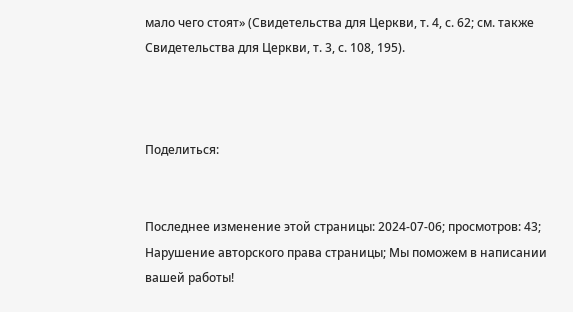мало чего стоят» (Свидетельства для Церкви, т. 4, с. 62; см. также Свидетельства для Церкви, т. 3, с. 108, 195).



Поделиться:


Последнее изменение этой страницы: 2024-07-06; просмотров: 43; Нарушение авторского права страницы; Мы поможем в написании вашей работы!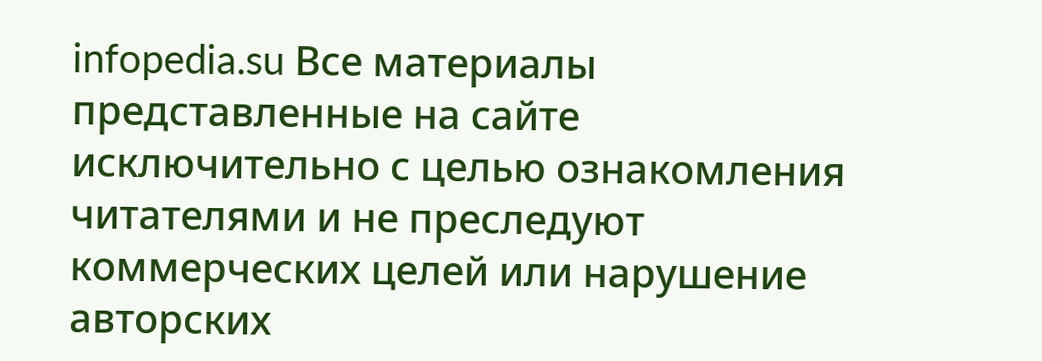infopedia.su Все материалы представленные на сайте исключительно с целью ознакомления читателями и не преследуют коммерческих целей или нарушение авторских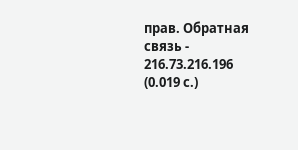прав. Обратная связь - 216.73.216.196 (0.019 с.)